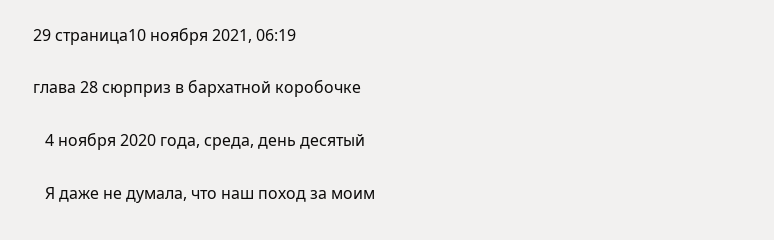29 страница10 ноября 2021, 06:19

глава 28 сюрприз в бархатной коробочке

   4 ноября 2020 года, среда, день десятый

   Я даже не думала, что наш поход за моим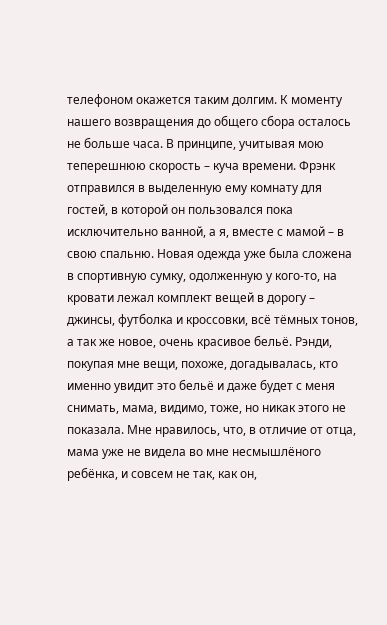телефоном окажется таким долгим. К моменту нашего возвращения до общего сбора осталось не больше часа. В принципе, учитывая мою теперешнюю скорость – куча времени. Фрэнк отправился в выделенную ему комнату для гостей, в которой он пользовался пока исключительно ванной, а я, вместе с мамой – в свою спальню. Новая одежда уже была сложена в спортивную сумку, одолженную у кого-то, на кровати лежал комплект вещей в дорогу – джинсы, футболка и кроссовки, всё тёмных тонов, а так же новое, очень красивое бельё. Рэнди, покупая мне вещи, похоже, догадывалась, кто именно увидит это бельё и даже будет с меня снимать, мама, видимо, тоже, но никак этого не показала. Мне нравилось, что, в отличие от отца, мама уже не видела во мне несмышлёного ребёнка, и совсем не так, как он,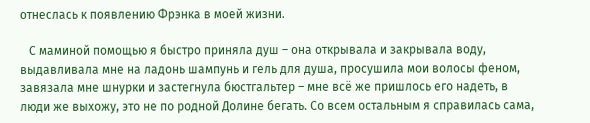отнеслась к появлению Фрэнка в моей жизни.

   С маминой помощью я быстро приняла душ – она открывала и закрывала воду, выдавливала мне на ладонь шампунь и гель для душа, просушила мои волосы феном, завязала мне шнурки и застегнула бюстгальтер – мне всё же пришлось его надеть, в люди же выхожу, это не по родной Долине бегать. Со всем остальным я справилась сама,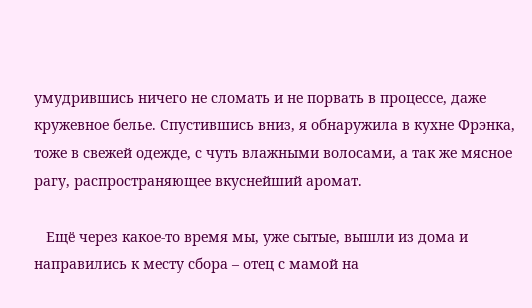умудрившись ничего не сломать и не порвать в процессе, даже кружевное белье. Спустившись вниз, я обнаружила в кухне Фрэнка, тоже в свежей одежде, с чуть влажными волосами, а так же мясное рагу, распространяющее вкуснейший аромат.

   Ещё через какое-то время мы, уже сытые, вышли из дома и направились к месту сбора – отец с мамой на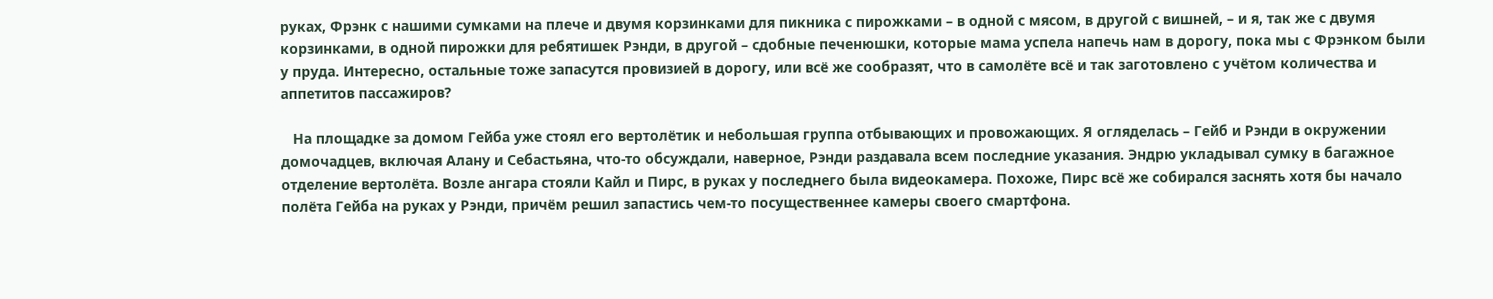руках, Фрэнк с нашими сумками на плече и двумя корзинками для пикника с пирожками – в одной с мясом, в другой с вишней, – и я, так же с двумя корзинками, в одной пирожки для ребятишек Рэнди, в другой – сдобные печенюшки, которые мама успела напечь нам в дорогу, пока мы с Фрэнком были у пруда. Интересно, остальные тоже запасутся провизией в дорогу, или всё же сообразят, что в самолёте всё и так заготовлено с учётом количества и аппетитов пассажиров?

   На площадке за домом Гейба уже стоял его вертолётик и небольшая группа отбывающих и провожающих. Я огляделась – Гейб и Рэнди в окружении домочадцев, включая Алану и Себастьяна, что-то обсуждали, наверное, Рэнди раздавала всем последние указания. Эндрю укладывал сумку в багажное отделение вертолёта. Возле ангара стояли Кайл и Пирс, в руках у последнего была видеокамера. Похоже, Пирс всё же собирался заснять хотя бы начало полёта Гейба на руках у Рэнди, причём решил запастись чем-то посущественнее камеры своего смартфона.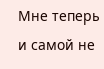Мне теперь и самой не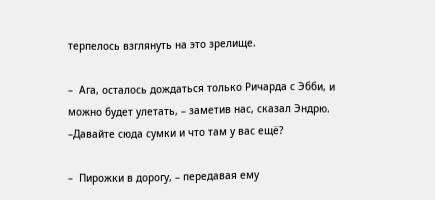терпелось взглянуть на это зрелище.

–  Ага, осталось дождаться только Ричарда с Эбби, и можно будет улетать, – заметив нас, сказал Эндрю. –Давайте сюда сумки и что там у вас ещё?

–  Пирожки в дорогу, – передавая ему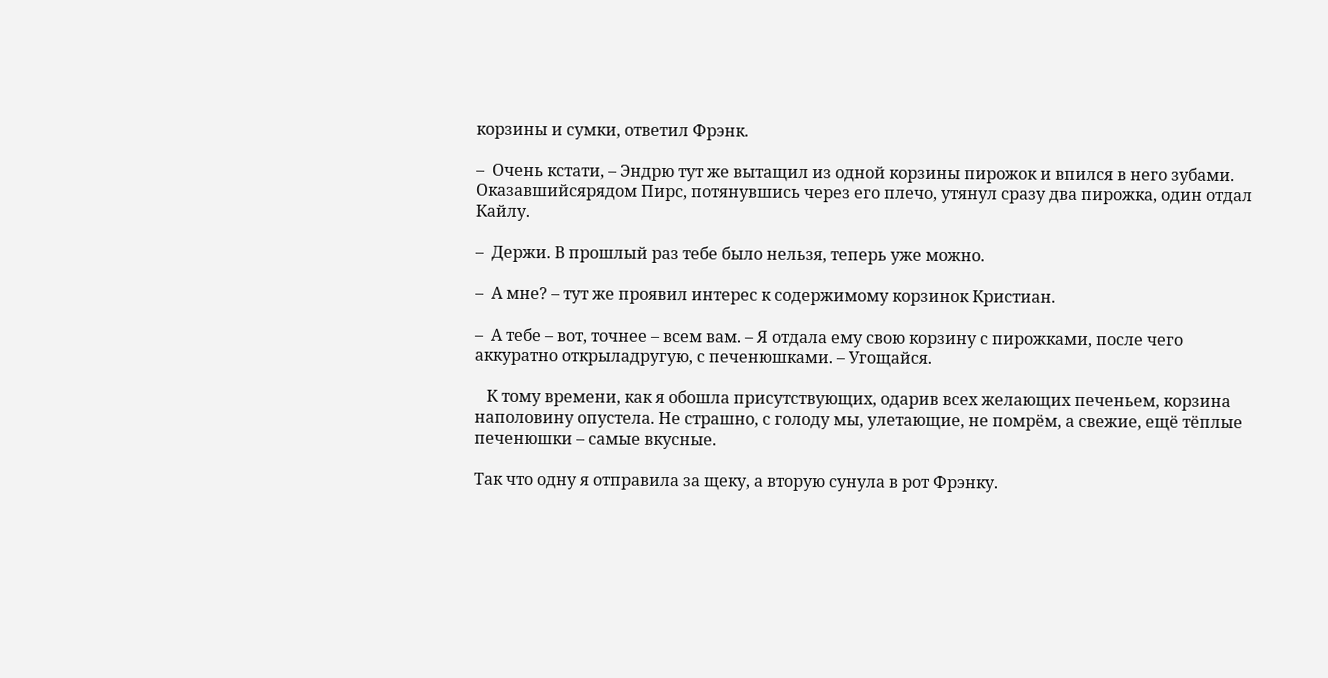корзины и сумки, ответил Фрэнк.

–  Очень кстати, – Эндрю тут же вытащил из одной корзины пирожок и впился в него зубами. Оказавшийсярядом Пирс, потянувшись через его плечо, утянул сразу два пирожка, один отдал Кайлу.

–  Держи. В прошлый раз тебе было нельзя, теперь уже можно.

–  А мне? – тут же проявил интерес к содержимому корзинок Кристиан.

–  А тебе – вот, точнее – всем вам. – Я отдала ему свою корзину с пирожками, после чего аккуратно открыладругую, с печенюшками. – Угощайся.

   К тому времени, как я обошла присутствующих, одарив всех желающих печеньем, корзина наполовину опустела. Не страшно, с голоду мы, улетающие, не помрём, а свежие, ещё тёплые печенюшки – самые вкусные.

Так что одну я отправила за щеку, а вторую сунула в рот Фрэнку.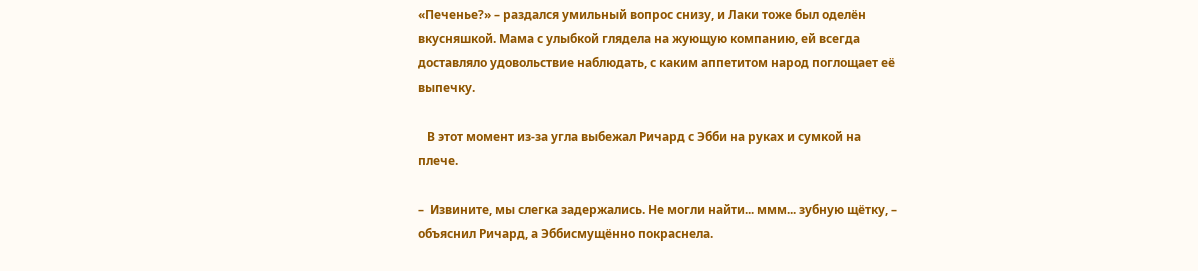«Печенье?» – раздался умильный вопрос снизу, и Лаки тоже был оделён вкусняшкой. Мама с улыбкой глядела на жующую компанию, ей всегда доставляло удовольствие наблюдать, с каким аппетитом народ поглощает её выпечку.

   В этот момент из-за угла выбежал Ричард с Эбби на руках и сумкой на плече.

–  Извините, мы слегка задержались. Не могли найти... ммм... зубную щётку, – объяснил Ричард, а Эббисмущённо покраснела.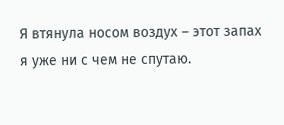Я втянула носом воздух – этот запах я уже ни с чем не спутаю.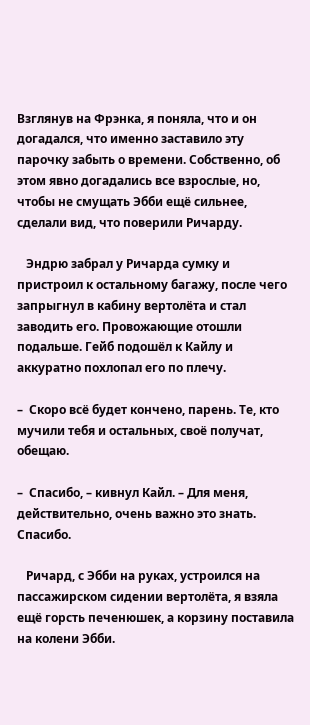Взглянув на Фрэнка, я поняла, что и он догадался, что именно заставило эту парочку забыть о времени. Собственно, об этом явно догадались все взрослые, но, чтобы не смущать Эбби ещё сильнее, сделали вид, что поверили Ричарду.

   Эндрю забрал у Ричарда сумку и пристроил к остальному багажу, после чего запрыгнул в кабину вертолёта и стал заводить его. Провожающие отошли подальше. Гейб подошёл к Кайлу и аккуратно похлопал его по плечу.

–  Скоро всё будет кончено, парень. Те, кто мучили тебя и остальных, своё получат, обещаю.

–  Спасибо, – кивнул Кайл. – Для меня, действительно, очень важно это знать. Спасибо.

   Ричард, с Эбби на руках, устроился на пассажирском сидении вертолёта, я взяла ещё горсть печенюшек, а корзину поставила на колени Эбби.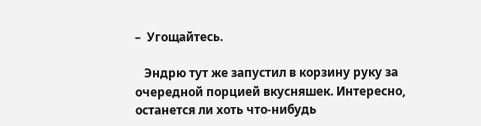–  Угощайтесь.

   Эндрю тут же запустил в корзину руку за очередной порцией вкусняшек. Интересно, останется ли хоть что-нибудь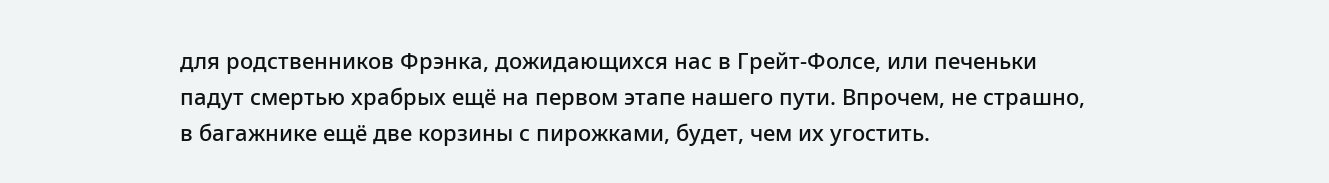для родственников Фрэнка, дожидающихся нас в Грейт-Фолсе, или печеньки падут смертью храбрых ещё на первом этапе нашего пути. Впрочем, не страшно, в багажнике ещё две корзины с пирожками, будет, чем их угостить.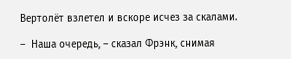Вертолёт взлетел и вскоре исчез за скалами.

–  Наша очередь, – сказал Фрэнк, снимая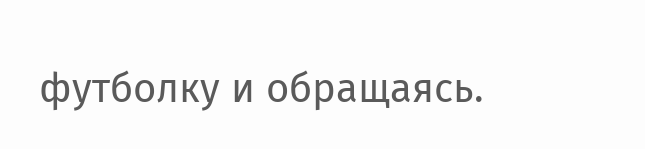футболку и обращаясь.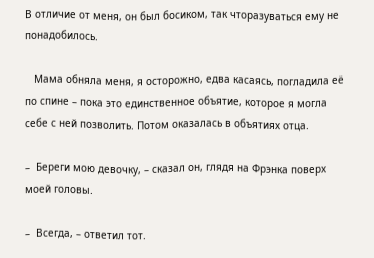В отличие от меня, он был босиком, так чторазуваться ему не понадобилось.

   Мама обняла меня, я осторожно, едва касаясь, погладила её по спине – пока это единственное объятие, которое я могла себе с ней позволить. Потом оказалась в объятиях отца.

–  Береги мою девочку, – сказал он, глядя на Фрэнка поверх моей головы.

–  Всегда, – ответил тот.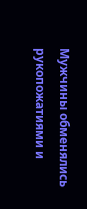Мужчины обменялись рукопожатиями и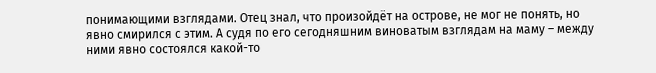понимающими взглядами. Отец знал, что произойдёт на острове, не мог не понять, но явно смирился с этим. А судя по его сегодняшним виноватым взглядам на маму – между ними явно состоялся какой-то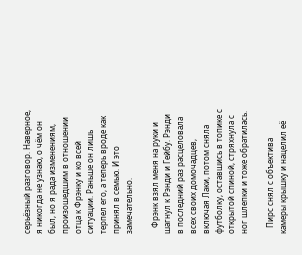серьёзный разговор. Наверное, я никогда не узнаю, о чём он был, но я рада изменениям, произошедшим в отношении отца к Фрэнку и ко всей ситуации. Раньше он лишь терпел его, а теперь вроде как принял в семью. И это замечательно.

   Фрэнк взял меня на руки и шагнул к Рэнди и Гейбу. Рэнди в последний раз расцеловала всех своих домочадцев, включая Лаки, потом сняла футболку, оставшись в топике с открытой спиной, стряхнула с ног шлепки и тоже обратилась.

   Пирс снял с объектива камеры крышку и нацелил её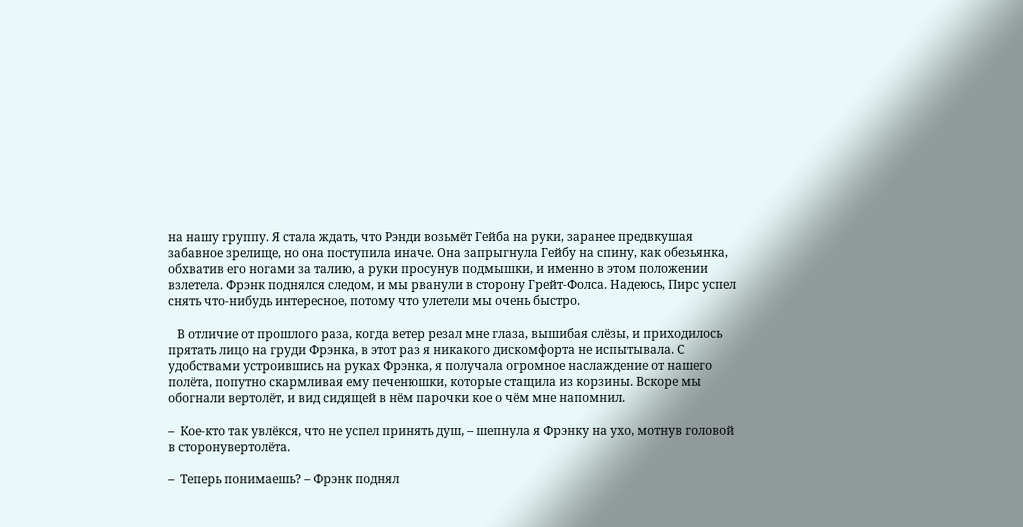на нашу группу. Я стала ждать, что Рэнди возьмёт Гейба на руки, заранее предвкушая забавное зрелище, но она поступила иначе. Она запрыгнула Гейбу на спину, как обезьянка, обхватив его ногами за талию, а руки просунув подмышки, и именно в этом положении взлетела. Фрэнк поднялся следом, и мы рванули в сторону Грейт-Фолса. Надеюсь, Пирс успел снять что-нибудь интересное, потому что улетели мы очень быстро.

   В отличие от прошлого раза, когда ветер резал мне глаза, вышибая слёзы, и приходилось прятать лицо на груди Фрэнка, в этот раз я никакого дискомфорта не испытывала. С удобствами устроившись на руках Фрэнка, я получала огромное наслаждение от нашего полёта, попутно скармливая ему печенюшки, которые стащила из корзины. Вскоре мы обогнали вертолёт, и вид сидящей в нём парочки кое о чём мне напомнил.

–  Кое-кто так увлёкся, что не успел принять душ, – шепнула я Фрэнку на ухо, мотнув головой в сторонувертолёта.

–  Теперь понимаешь? – Фрэнк поднял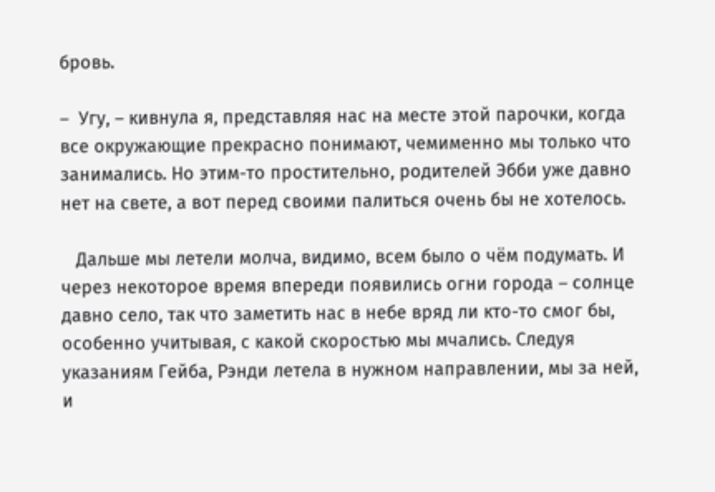бровь.

–  Угу, – кивнула я, представляя нас на месте этой парочки, когда все окружающие прекрасно понимают, чемименно мы только что занимались. Но этим-то простительно, родителей Эбби уже давно нет на свете, а вот перед своими палиться очень бы не хотелось.

   Дальше мы летели молча, видимо, всем было о чём подумать. И через некоторое время впереди появились огни города – солнце давно село, так что заметить нас в небе вряд ли кто-то смог бы, особенно учитывая, с какой скоростью мы мчались. Следуя указаниям Гейба, Рэнди летела в нужном направлении, мы за ней, и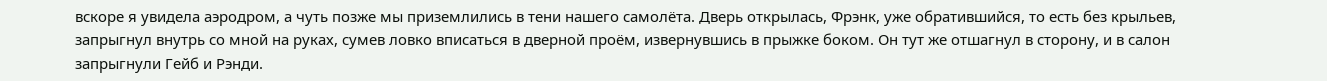вскоре я увидела аэродром, а чуть позже мы приземлились в тени нашего самолёта. Дверь открылась, Фрэнк, уже обратившийся, то есть без крыльев, запрыгнул внутрь со мной на руках, сумев ловко вписаться в дверной проём, извернувшись в прыжке боком. Он тут же отшагнул в сторону, и в салон запрыгнули Гейб и Рэнди.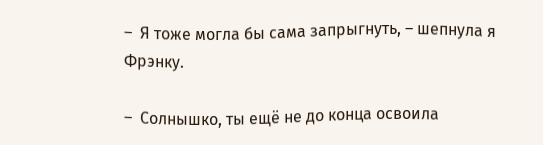–  Я тоже могла бы сама запрыгнуть, – шепнула я Фрэнку.

–  Солнышко, ты ещё не до конца освоила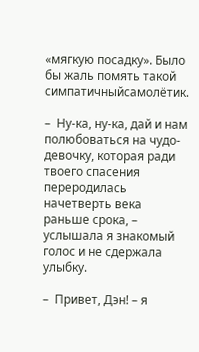«мягкую посадку». Было бы жаль помять такой симпатичныйсамолётик.

–  Ну-ка, ну-ка, дай и нам полюбоваться на чудо-девочку, которая ради твоего спасения переродилась начетверть века раньше срока, – услышала я знакомый голос и не сдержала улыбку.

–  Привет, Дэн! – я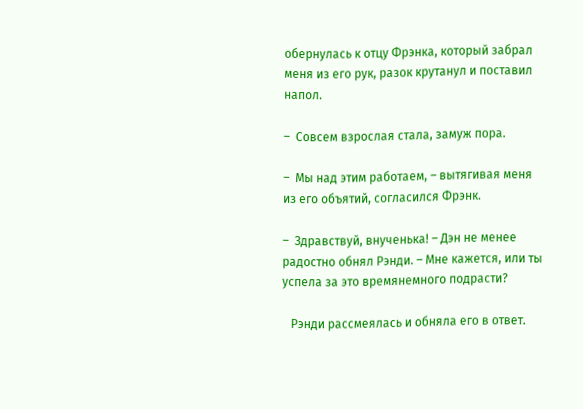обернулась к отцу Фрэнка, который забрал меня из его рук, разок крутанул и поставил напол.

–  Совсем взрослая стала, замуж пора.

–  Мы над этим работаем, – вытягивая меня из его объятий, согласился Фрэнк.

–  Здравствуй, внученька! – Дэн не менее радостно обнял Рэнди. – Мне кажется, или ты успела за это времянемного подрасти?

   Рэнди рассмеялась и обняла его в ответ.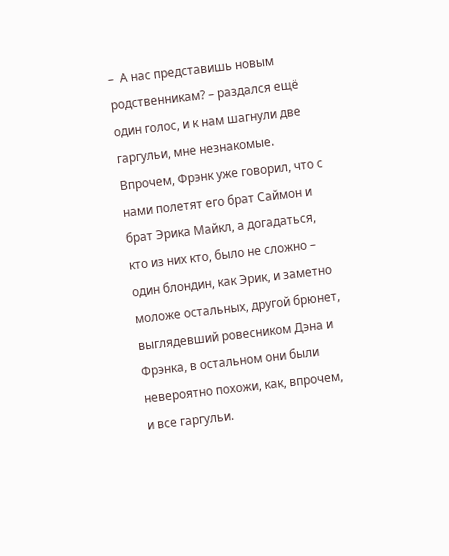–  А нас представишь новым родственникам? – раздался ещё один голос, и к нам шагнули две гаргульи, мне незнакомые. Впрочем, Фрэнк уже говорил, что с нами полетят его брат Саймон и брат Эрика Майкл, а догадаться, кто из них кто, было не сложно – один блондин, как Эрик, и заметно моложе остальных, другой брюнет, выглядевший ровесником Дэна и Фрэнка, в остальном они были невероятно похожи, как, впрочем, и все гаргульи.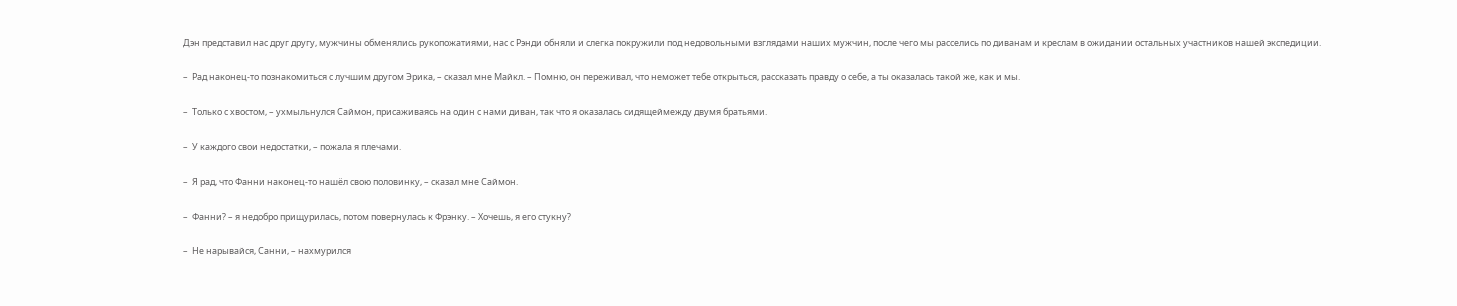Дэн представил нас друг другу, мужчины обменялись рукопожатиями, нас с Рэнди обняли и слегка покружили под недовольными взглядами наших мужчин, после чего мы расселись по диванам и креслам в ожидании остальных участников нашей экспедиции.

–  Рад наконец-то познакомиться с лучшим другом Эрика, – сказал мне Майкл. – Помню, он переживал, что неможет тебе открыться, рассказать правду о себе, а ты оказалась такой же, как и мы.

–  Только с хвостом, – ухмыльнулся Саймон, присаживаясь на один с нами диван, так что я оказалась сидящеймежду двумя братьями.

–  У каждого свои недостатки, – пожала я плечами.

–  Я рад, что Фанни наконец-то нашёл свою половинку, – сказал мне Саймон.

–  Фанни? – я недобро прищурилась, потом повернулась к Фрэнку. – Хочешь, я его стукну?

–  Не нарывайся, Санни, – нахмурился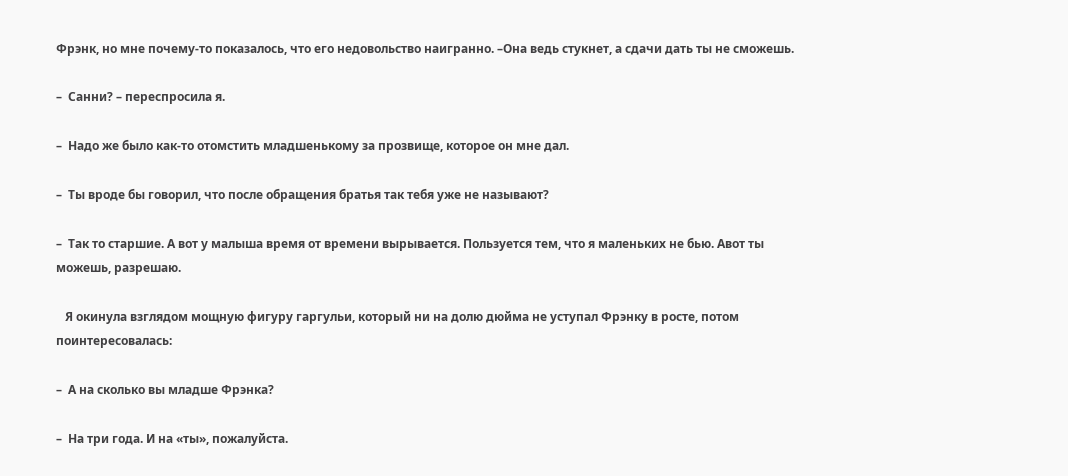Фрэнк, но мне почему-то показалось, что его недовольство наигранно. –Она ведь стукнет, а сдачи дать ты не сможешь.

–  Санни? – переспросила я.

–  Надо же было как-то отомстить младшенькому за прозвище, которое он мне дал.

–  Ты вроде бы говорил, что после обращения братья так тебя уже не называют?

–  Так то старшие. А вот у малыша время от времени вырывается. Пользуется тем, что я маленьких не бью. Авот ты можешь, разрешаю.

   Я окинула взглядом мощную фигуру гаргульи, который ни на долю дюйма не уступал Фрэнку в росте, потом поинтересовалась:

–  А на сколько вы младше Фрэнка?

–  На три года. И на «ты», пожалуйста.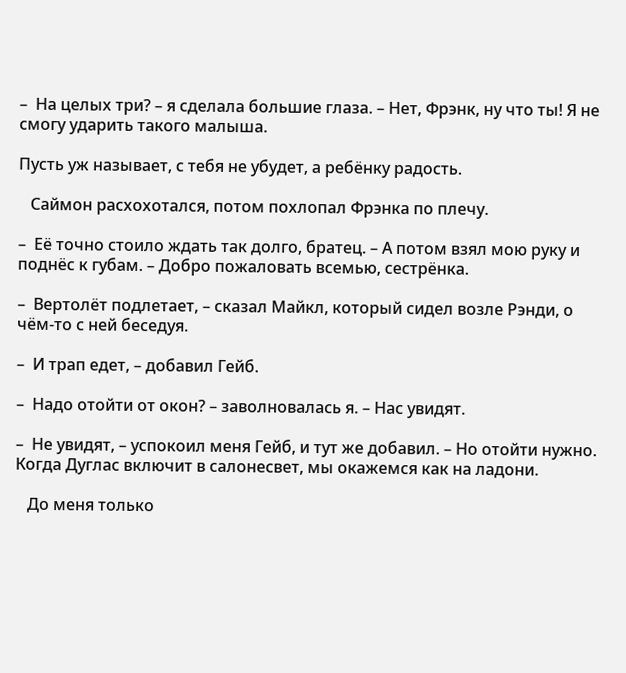–  На целых три? – я сделала большие глаза. – Нет, Фрэнк, ну что ты! Я не смогу ударить такого малыша.

Пусть уж называет, с тебя не убудет, а ребёнку радость.

   Саймон расхохотался, потом похлопал Фрэнка по плечу.

–  Её точно стоило ждать так долго, братец. – А потом взял мою руку и поднёс к губам. – Добро пожаловать всемью, сестрёнка.

–  Вертолёт подлетает, – сказал Майкл, который сидел возле Рэнди, о чём-то с ней беседуя.

–  И трап едет, – добавил Гейб.

–  Надо отойти от окон? – заволновалась я. – Нас увидят.

–  Не увидят, – успокоил меня Гейб, и тут же добавил. – Но отойти нужно. Когда Дуглас включит в салонесвет, мы окажемся как на ладони.

   До меня только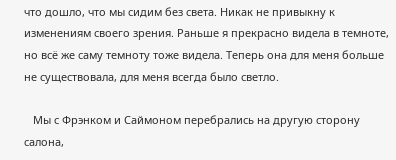что дошло, что мы сидим без света. Никак не привыкну к изменениям своего зрения. Раньше я прекрасно видела в темноте, но всё же саму темноту тоже видела. Теперь она для меня больше не существовала, для меня всегда было светло.

   Мы с Фрэнком и Саймоном перебрались на другую сторону салона,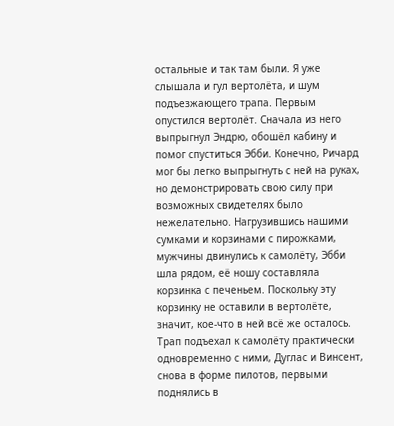остальные и так там были. Я уже слышала и гул вертолёта, и шум подъезжающего трапа. Первым опустился вертолёт. Сначала из него выпрыгнул Эндрю, обошёл кабину и помог спуститься Эбби. Конечно, Ричард мог бы легко выпрыгнуть с ней на руках, но демонстрировать свою силу при возможных свидетелях было нежелательно. Нагрузившись нашими сумками и корзинами с пирожками, мужчины двинулись к самолёту, Эбби шла рядом, её ношу составляла корзинка с печеньем. Поскольку эту корзинку не оставили в вертолёте, значит, кое-что в ней всё же осталось.    Трап подъехал к самолёту практически одновременно с ними, Дуглас и Винсент, снова в форме пилотов, первыми поднялись в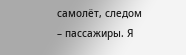самолёт, следом – пассажиры. Я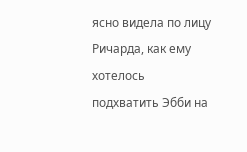ясно видела по лицу Ричарда, как ему хотелось подхватить Эбби на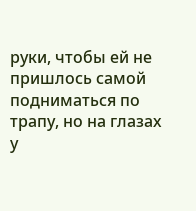руки, чтобы ей не пришлось самой подниматься по трапу, но на глазах у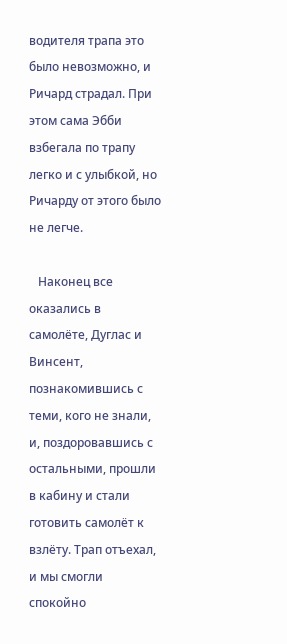водителя трапа это было невозможно, и Ричард страдал. При этом сама Эбби взбегала по трапу легко и с улыбкой, но Ричарду от этого было не легче.

   Наконец все оказались в самолёте, Дуглас и Винсент, познакомившись с теми, кого не знали, и, поздоровавшись с остальными, прошли в кабину и стали готовить самолёт к взлёту. Трап отъехал, и мы смогли спокойно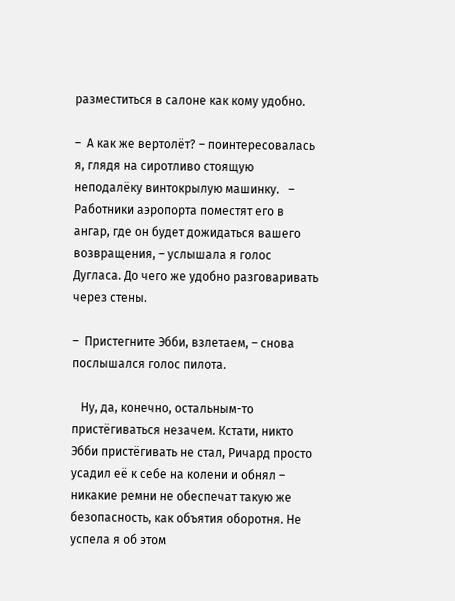разместиться в салоне как кому удобно.

–  А как же вертолёт? – поинтересовалась я, глядя на сиротливо стоящую неподалёку винтокрылую машинку.   – Работники аэропорта поместят его в ангар, где он будет дожидаться вашего возвращения, – услышала я голос Дугласа. До чего же удобно разговаривать через стены.

–  Пристегните Эбби, взлетаем, – снова послышался голос пилота.

   Ну, да, конечно, остальным-то пристёгиваться незачем. Кстати, никто Эбби пристёгивать не стал, Ричард просто усадил её к себе на колени и обнял – никакие ремни не обеспечат такую же безопасность, как объятия оборотня. Не успела я об этом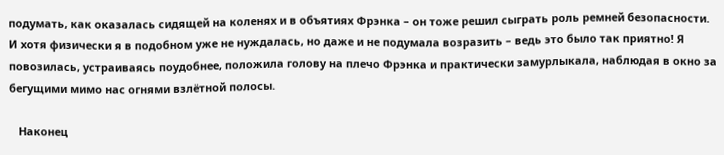подумать, как оказалась сидящей на коленях и в объятиях Фрэнка – он тоже решил сыграть роль ремней безопасности. И хотя физически я в подобном уже не нуждалась, но даже и не подумала возразить – ведь это было так приятно! Я повозилась, устраиваясь поудобнее, положила голову на плечо Фрэнка и практически замурлыкала, наблюдая в окно за бегущими мимо нас огнями взлётной полосы.

   Наконец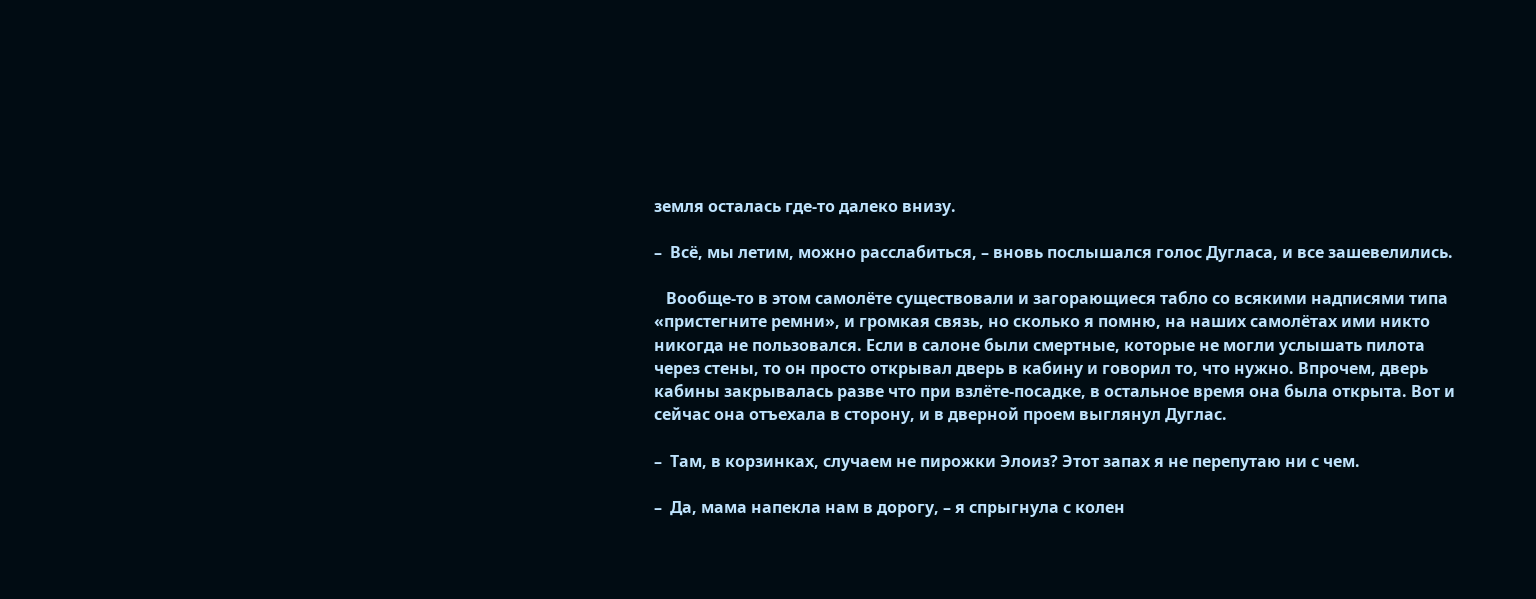земля осталась где-то далеко внизу.

–  Всё, мы летим, можно расслабиться, – вновь послышался голос Дугласа, и все зашевелились.

   Вообще-то в этом самолёте существовали и загорающиеся табло со всякими надписями типа «пристегните ремни», и громкая связь, но сколько я помню, на наших самолётах ими никто никогда не пользовался. Если в салоне были смертные, которые не могли услышать пилота через стены, то он просто открывал дверь в кабину и говорил то, что нужно. Впрочем, дверь кабины закрывалась разве что при взлёте-посадке, в остальное время она была открыта. Вот и сейчас она отъехала в сторону, и в дверной проем выглянул Дуглас.

–  Там, в корзинках, случаем не пирожки Элоиз? Этот запах я не перепутаю ни с чем.

–  Да, мама напекла нам в дорогу, – я спрыгнула с колен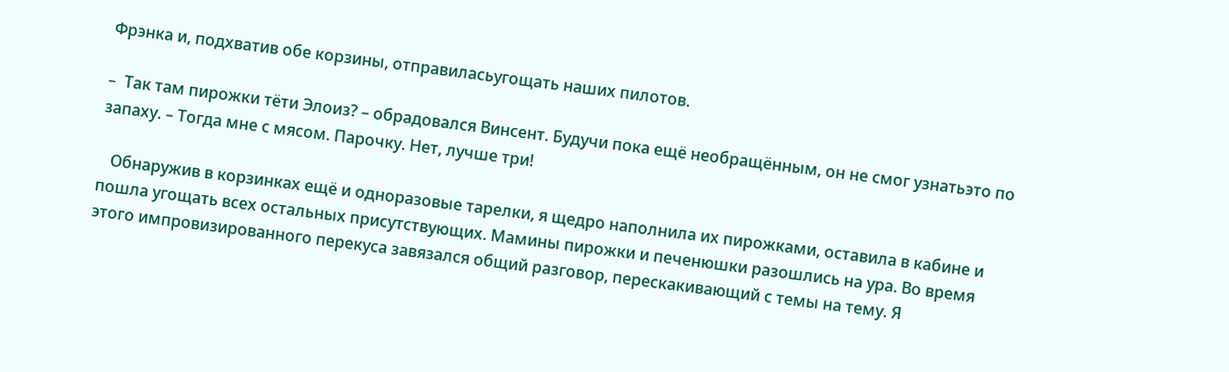Фрэнка и, подхватив обе корзины, отправиласьугощать наших пилотов.

–  Так там пирожки тёти Элоиз? – обрадовался Винсент. Будучи пока ещё необращённым, он не смог узнатьэто по запаху. – Тогда мне с мясом. Парочку. Нет, лучше три!

   Обнаружив в корзинках ещё и одноразовые тарелки, я щедро наполнила их пирожками, оставила в кабине и пошла угощать всех остальных присутствующих. Мамины пирожки и печенюшки разошлись на ура. Во время этого импровизированного перекуса завязался общий разговор, перескакивающий с темы на тему. Я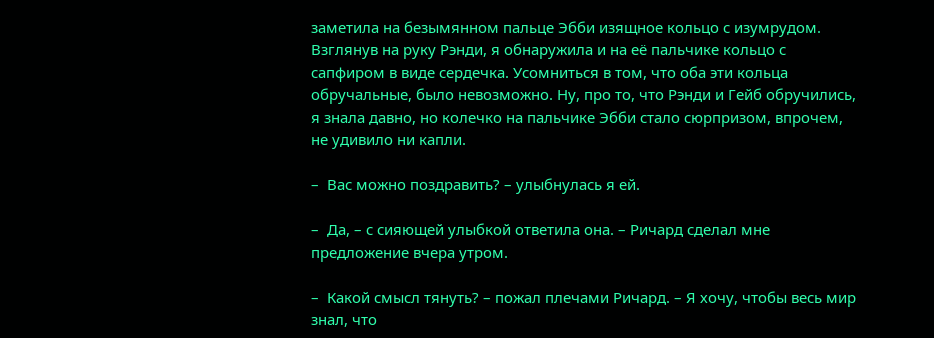заметила на безымянном пальце Эбби изящное кольцо с изумрудом. Взглянув на руку Рэнди, я обнаружила и на её пальчике кольцо с сапфиром в виде сердечка. Усомниться в том, что оба эти кольца обручальные, было невозможно. Ну, про то, что Рэнди и Гейб обручились, я знала давно, но колечко на пальчике Эбби стало сюрпризом, впрочем, не удивило ни капли.

–  Вас можно поздравить? – улыбнулась я ей.

–  Да, – с сияющей улыбкой ответила она. – Ричард сделал мне предложение вчера утром.

–  Какой смысл тянуть? – пожал плечами Ричард. – Я хочу, чтобы весь мир знал, что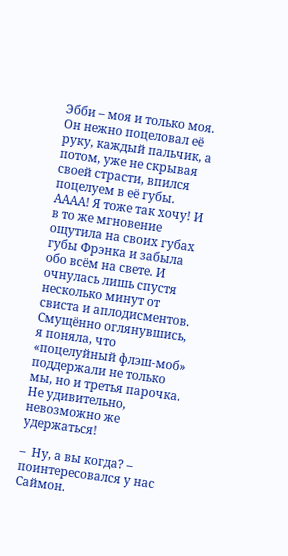Эбби – моя и только моя.   Он нежно поцеловал её руку, каждый пальчик, а потом, уже не скрывая своей страсти, впился поцелуем в её губы. АААА! Я тоже так хочу! И в то же мгновение ощутила на своих губах губы Фрэнка и забыла обо всём на свете. И очнулась лишь спустя несколько минут от свиста и аплодисментов. Смущённо оглянувшись, я поняла, что «поцелуйный флэш-моб» поддержали не только мы, но и третья парочка. Не удивительно, невозможно же удержаться!

–  Ну, а вы когда? – поинтересовался у нас Саймон.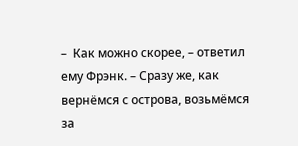–  Как можно скорее, – ответил ему Фрэнк. – Сразу же, как вернёмся с острова, возьмёмся за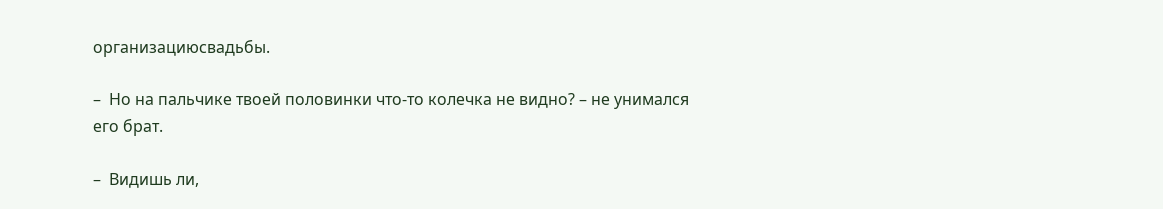организациюсвадьбы.

–  Но на пальчике твоей половинки что-то колечка не видно? – не унимался его брат.

–  Видишь ли,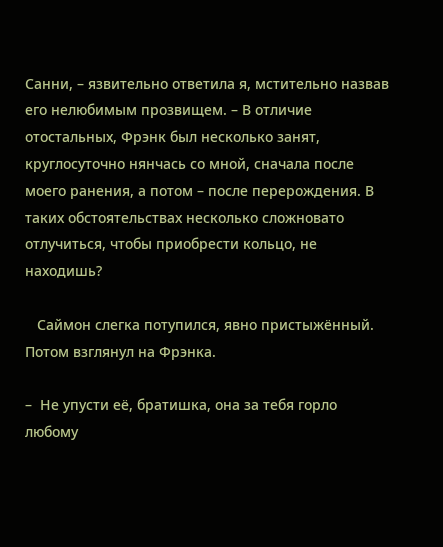Санни, – язвительно ответила я, мстительно назвав его нелюбимым прозвищем. – В отличие отостальных, Фрэнк был несколько занят, круглосуточно нянчась со мной, сначала после моего ранения, а потом – после перерождения. В таких обстоятельствах несколько сложновато отлучиться, чтобы приобрести кольцо, не находишь?

   Саймон слегка потупился, явно пристыжённый. Потом взглянул на Фрэнка.

–  Не упусти её, братишка, она за тебя горло любому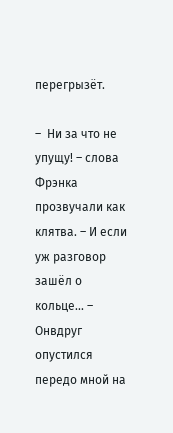перегрызёт.

–  Ни за что не упущу! – слова Фрэнка прозвучали как клятва. – И если уж разговор зашёл о кольце... – Онвдруг опустился передо мной на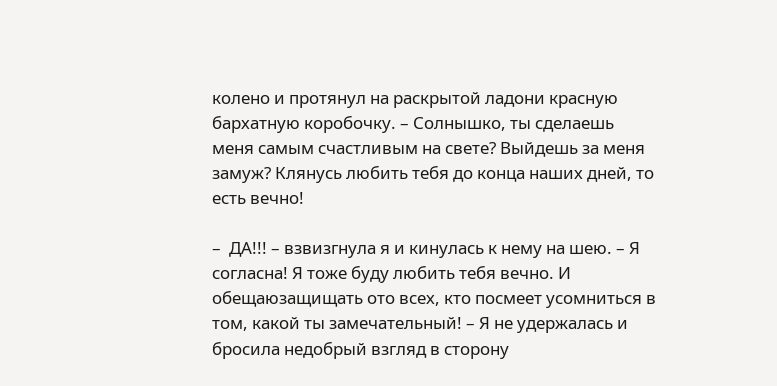колено и протянул на раскрытой ладони красную бархатную коробочку. – Солнышко, ты сделаешь меня самым счастливым на свете? Выйдешь за меня замуж? Клянусь любить тебя до конца наших дней, то есть вечно!

–  ДА!!! – взвизгнула я и кинулась к нему на шею. – Я согласна! Я тоже буду любить тебя вечно. И обещаюзащищать ото всех, кто посмеет усомниться в том, какой ты замечательный! – Я не удержалась и бросила недобрый взгляд в сторону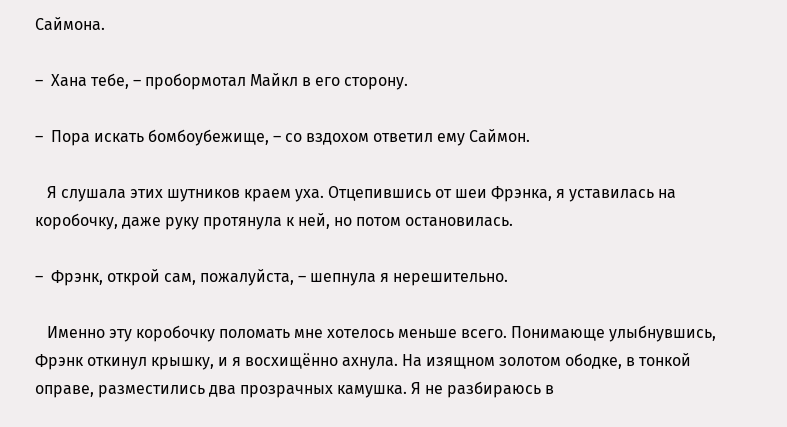Саймона.

–  Хана тебе, – пробормотал Майкл в его сторону.

–  Пора искать бомбоубежище, – со вздохом ответил ему Саймон.

   Я слушала этих шутников краем уха. Отцепившись от шеи Фрэнка, я уставилась на коробочку, даже руку протянула к ней, но потом остановилась.

–  Фрэнк, открой сам, пожалуйста, – шепнула я нерешительно.

   Именно эту коробочку поломать мне хотелось меньше всего. Понимающе улыбнувшись, Фрэнк откинул крышку, и я восхищённо ахнула. На изящном золотом ободке, в тонкой оправе, разместились два прозрачных камушка. Я не разбираюсь в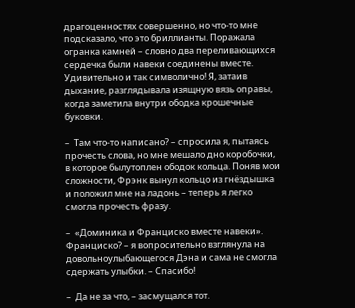драгоценностях совершенно, но что-то мне подсказало, что это бриллианты. Поражала огранка камней – словно два переливающихся сердечка были навеки соединены вместе. Удивительно и так символично! Я, затаив дыхание, разглядывала изящную вязь оправы, когда заметила внутри ободка крошечные буковки.

–  Там что-то написано? – спросила я, пытаясь прочесть слова, но мне мешало дно коробочки, в которое былутоплен ободок кольца. Поняв мои сложности, Фрэнк вынул кольцо из гнёздышка и положил мне на ладонь – теперь я легко смогла прочесть фразу.

–  «Доминика и Франциско вместе навеки». Франциско? – я вопросительно взглянула на довольноулыбающегося Дэна и сама не смогла сдержать улыбки. – Спасибо!

–  Да не за что, – засмущался тот.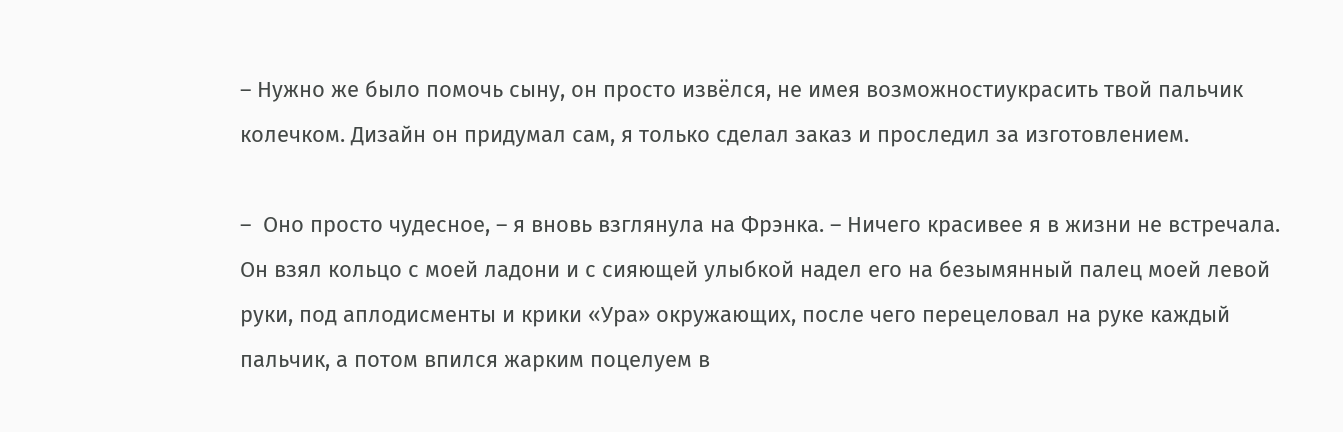– Нужно же было помочь сыну, он просто извёлся, не имея возможностиукрасить твой пальчик колечком. Дизайн он придумал сам, я только сделал заказ и проследил за изготовлением.

–  Оно просто чудесное, – я вновь взглянула на Фрэнка. – Ничего красивее я в жизни не встречала.   Он взял кольцо с моей ладони и с сияющей улыбкой надел его на безымянный палец моей левой руки, под аплодисменты и крики «Ура» окружающих, после чего перецеловал на руке каждый пальчик, а потом впился жарким поцелуем в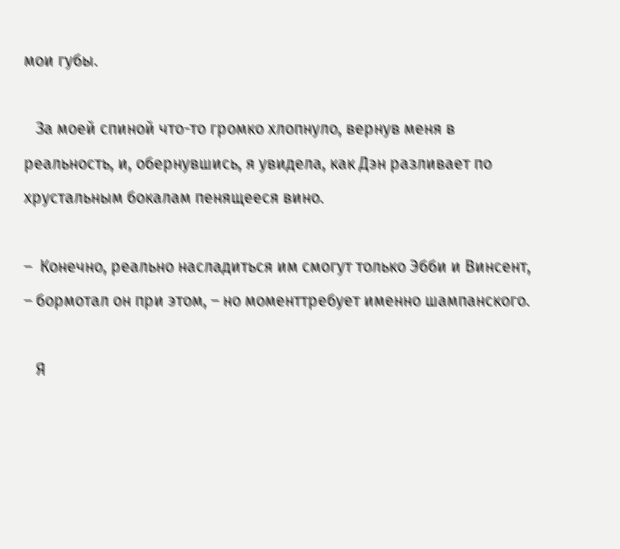мои губы.

   За моей спиной что-то громко хлопнуло, вернув меня в реальность, и, обернувшись, я увидела, как Дэн разливает по хрустальным бокалам пенящееся вино.

–  Конечно, реально насладиться им смогут только Эбби и Винсент, – бормотал он при этом, – но моменттребует именно шампанского.

   Я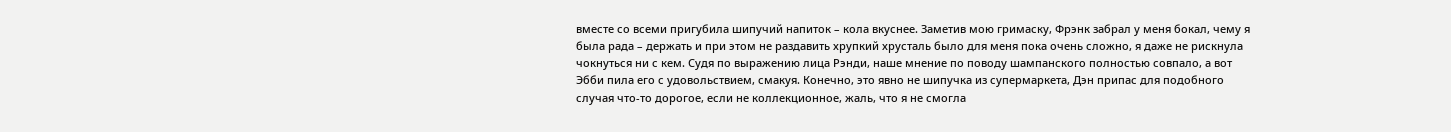вместе со всеми пригубила шипучий напиток – кола вкуснее. Заметив мою гримаску, Фрэнк забрал у меня бокал, чему я была рада – держать и при этом не раздавить хрупкий хрусталь было для меня пока очень сложно, я даже не рискнула чокнуться ни с кем. Судя по выражению лица Рэнди, наше мнение по поводу шампанского полностью совпало, а вот Эбби пила его с удовольствием, смакуя. Конечно, это явно не шипучка из супермаркета, Дэн припас для подобного случая что-то дорогое, если не коллекционное, жаль, что я не смогла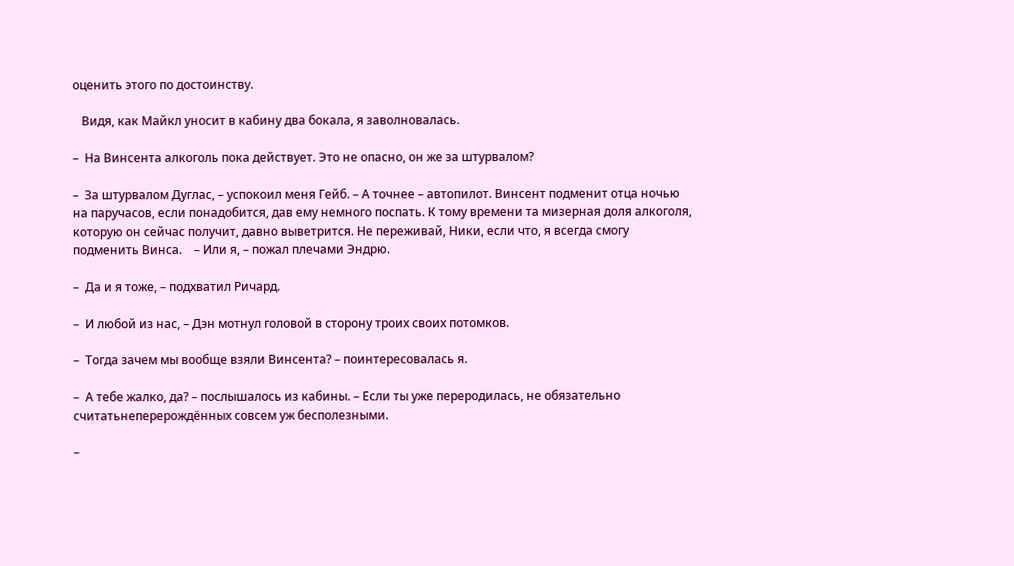оценить этого по достоинству.

   Видя, как Майкл уносит в кабину два бокала, я заволновалась.

–  На Винсента алкоголь пока действует. Это не опасно, он же за штурвалом?

–  За штурвалом Дуглас, – успокоил меня Гейб. – А точнее – автопилот. Винсент подменит отца ночью на паручасов, если понадобится, дав ему немного поспать. К тому времени та мизерная доля алкоголя, которую он сейчас получит, давно выветрится. Не переживай, Ники, если что, я всегда смогу подменить Винса.    – Или я, – пожал плечами Эндрю.

–  Да и я тоже, – подхватил Ричард.

–  И любой из нас, – Дэн мотнул головой в сторону троих своих потомков.

–  Тогда зачем мы вообще взяли Винсента? – поинтересовалась я.

–  А тебе жалко, да? – послышалось из кабины. – Если ты уже переродилась, не обязательно считатьнеперерождённых совсем уж бесполезными.

–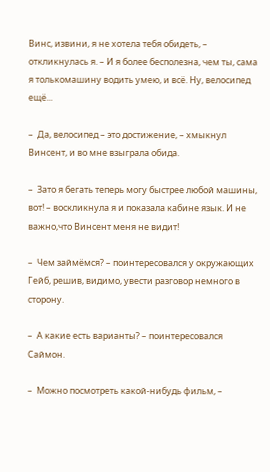Винс, извини, я не хотела тебя обидеть, – откликнулась я. – И я более бесполезна, чем ты, сама я толькомашину водить умею, и всё. Ну, велосипед ещё...

–  Да, велосипед – это достижение, – хмыкнул Винсент, и во мне взыграла обида.

–  Зато я бегать теперь могу быстрее любой машины, вот! – воскликнула я и показала кабине язык. И не важно,что Винсент меня не видит!

–  Чем займёмся? – поинтересовался у окружающих Гейб, решив, видимо, увести разговор немного в сторону.

–  А какие есть варианты? – поинтересовался Саймон.

–  Можно посмотреть какой-нибудь фильм, –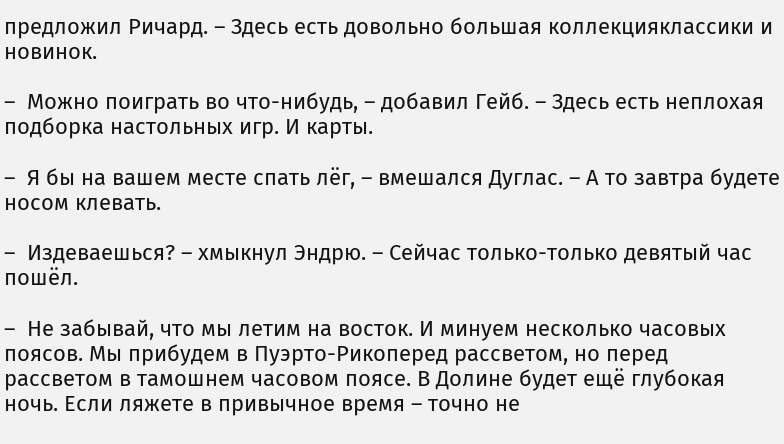предложил Ричард. – Здесь есть довольно большая коллекцияклассики и новинок.

–  Можно поиграть во что-нибудь, – добавил Гейб. – Здесь есть неплохая подборка настольных игр. И карты.

–  Я бы на вашем месте спать лёг, – вмешался Дуглас. – А то завтра будете носом клевать.

–  Издеваешься? – хмыкнул Эндрю. – Сейчас только-только девятый час пошёл.

–  Не забывай, что мы летим на восток. И минуем несколько часовых поясов. Мы прибудем в Пуэрто-Рикоперед рассветом, но перед рассветом в тамошнем часовом поясе. В Долине будет ещё глубокая ночь. Если ляжете в привычное время – точно не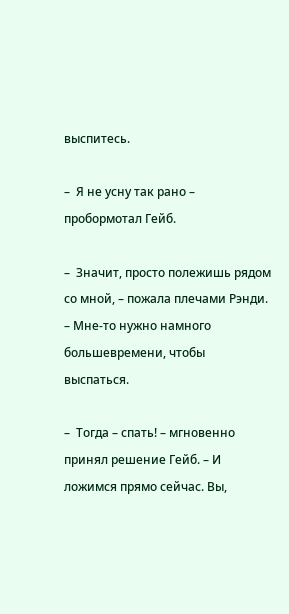выспитесь.

–  Я не усну так рано – пробормотал Гейб.

–  Значит, просто полежишь рядом со мной, – пожала плечами Рэнди. – Мне-то нужно намного большевремени, чтобы выспаться.

–  Тогда – спать! – мгновенно принял решение Гейб. – И ложимся прямо сейчас. Вы,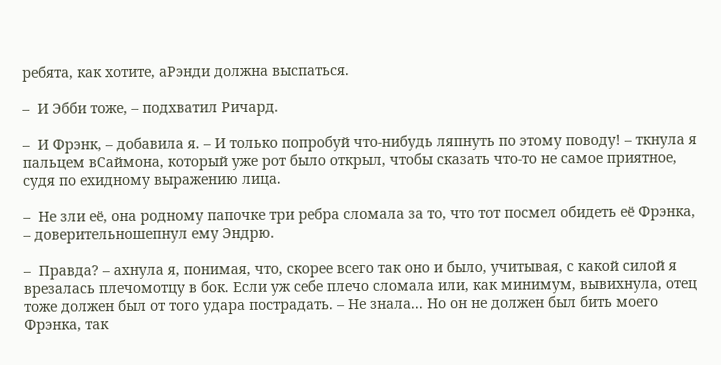ребята, как хотите, аРэнди должна выспаться.

–  И Эбби тоже, – подхватил Ричард.

–  И Фрэнк, – добавила я. – И только попробуй что-нибудь ляпнуть по этому поводу! – ткнула я пальцем вСаймона, который уже рот было открыл, чтобы сказать что-то не самое приятное, судя по ехидному выражению лица.

–  Не зли её, она родному папочке три ребра сломала за то, что тот посмел обидеть её Фрэнка, – доверительношепнул ему Эндрю.

–  Правда? – ахнула я, понимая, что, скорее всего так оно и было, учитывая, с какой силой я врезалась плечомотцу в бок. Если уж себе плечо сломала или, как минимум, вывихнула, отец тоже должен был от того удара пострадать. – Не знала... Но он не должен был бить моего Фрэнка, так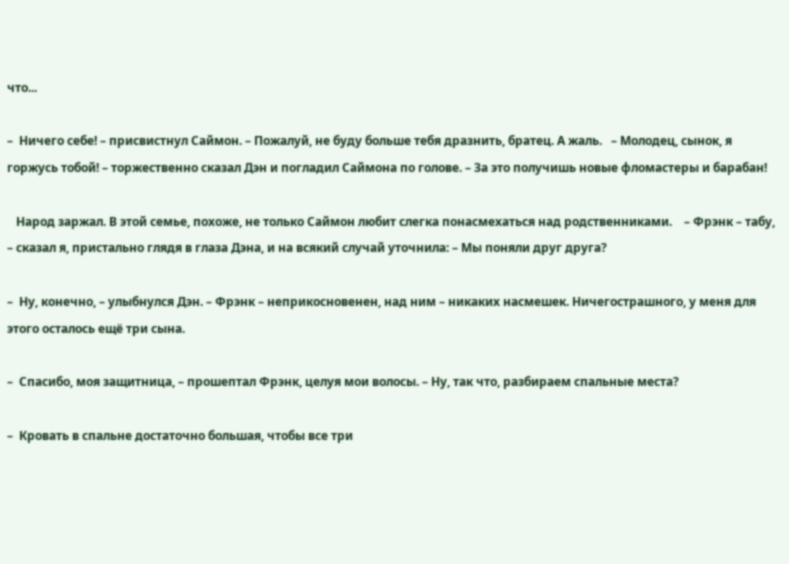что...

–  Ничего себе! – присвистнул Саймон. – Пожалуй, не буду больше тебя дразнить, братец. А жаль.   – Молодец, сынок, я горжусь тобой! – торжественно сказал Дэн и погладил Саймона по голове. – За это получишь новые фломастеры и барабан!

   Народ заржал. В этой семье, похоже, не только Саймон любит слегка понасмехаться над родственниками.    – Фрэнк – табу, – сказал я, пристально глядя в глаза Дэна, и на всякий случай уточнила: – Мы поняли друг друга?

–  Ну, конечно, – улыбнулся Дэн. – Фрэнк – неприкосновенен, над ним – никаких насмешек. Ничегострашного, у меня для этого осталось ещё три сына.

–  Спасибо, моя защитница, – прошептал Фрэнк, целуя мои волосы. – Ну, так что, разбираем спальные места?

–  Кровать в спальне достаточно большая, чтобы все три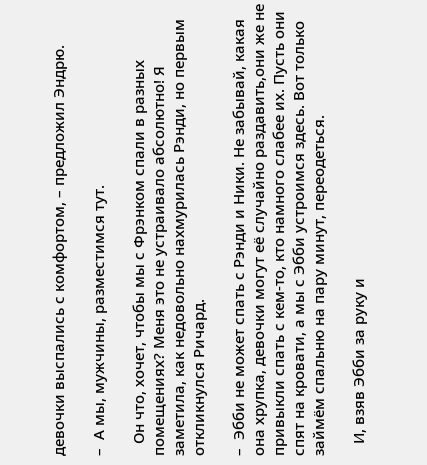девочки выспались с комфортом, – предложил Эндрю.

–  А мы, мужчины, разместимся тут.

   Он что, хочет, чтобы мы с Фрэнком спали в разных помещениях? Меня это не устраивало абсолютно! Я заметила, как недовольно нахмурилась Рэнди, но первым откликнулся Ричард.

–  Эбби не может спать с Рэнди и Ники. Не забывай, какая она хрупка, девочки могут её случайно раздавить,они же не привыкли спать с кем-то, кто намного слабее их. Пусть они спят на кровати, а мы с Эбби устроимся здесь. Вот только займём спальню на пару минут, переодеться.

   И, взяв Эбби за руку и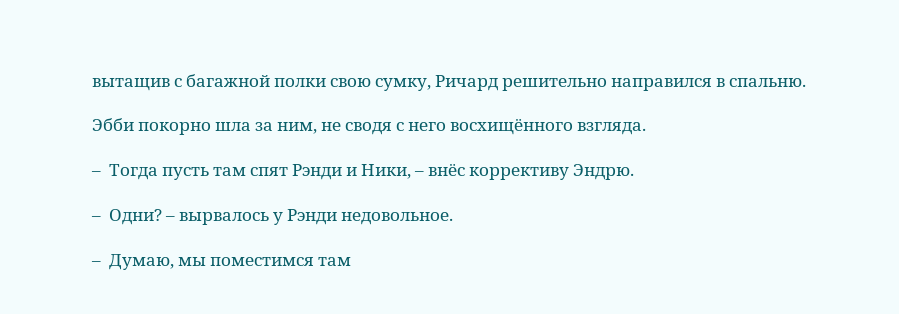вытащив с багажной полки свою сумку, Ричард решительно направился в спальню.

Эбби покорно шла за ним, не сводя с него восхищённого взгляда.

–  Тогда пусть там спят Рэнди и Ники, – внёс коррективу Эндрю.

–  Одни? – вырвалось у Рэнди недовольное.

–  Думаю, мы поместимся там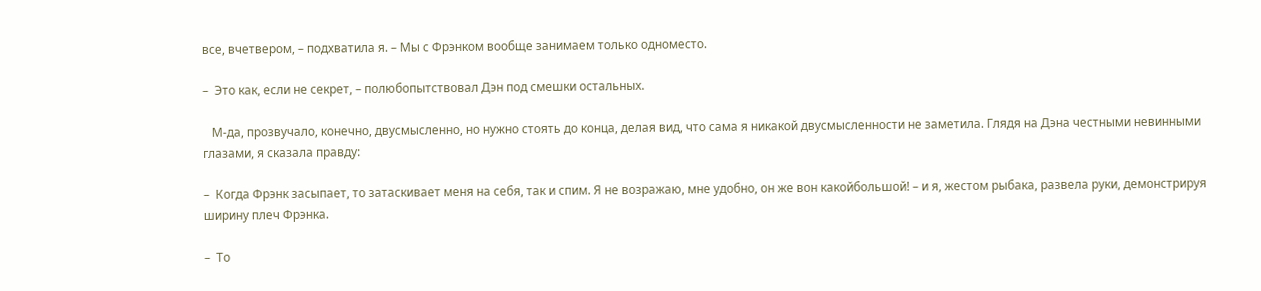все, вчетвером, – подхватила я. – Мы с Фрэнком вообще занимаем только одноместо.

–  Это как, если не секрет, – полюбопытствовал Дэн под смешки остальных.

   М-да, прозвучало, конечно, двусмысленно, но нужно стоять до конца, делая вид, что сама я никакой двусмысленности не заметила. Глядя на Дэна честными невинными глазами, я сказала правду:

–  Когда Фрэнк засыпает, то затаскивает меня на себя, так и спим. Я не возражаю, мне удобно, он же вон какойбольшой! – и я, жестом рыбака, развела руки, демонстрируя ширину плеч Фрэнка.

–  То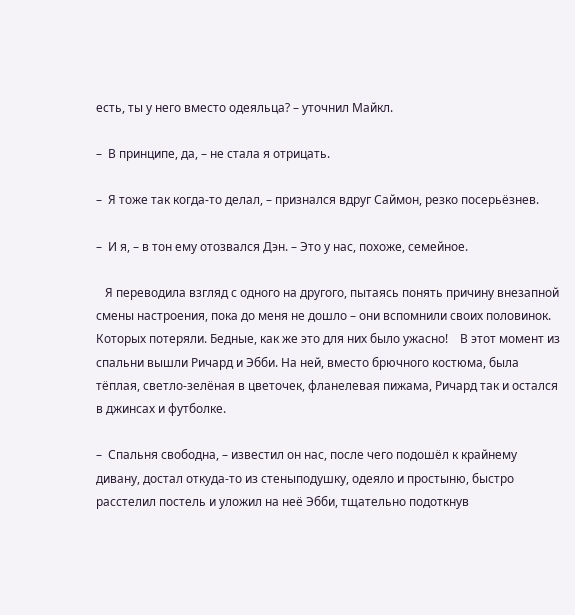есть, ты у него вместо одеяльца? – уточнил Майкл.

–  В принципе, да, – не стала я отрицать.

–  Я тоже так когда-то делал, – признался вдруг Саймон, резко посерьёзнев.

–  И я, – в тон ему отозвался Дэн. – Это у нас, похоже, семейное.

   Я переводила взгляд с одного на другого, пытаясь понять причину внезапной смены настроения, пока до меня не дошло – они вспомнили своих половинок. Которых потеряли. Бедные, как же это для них было ужасно!    В этот момент из спальни вышли Ричард и Эбби. На ней, вместо брючного костюма, была тёплая, светло-зелёная в цветочек, фланелевая пижама, Ричард так и остался в джинсах и футболке.

–  Спальня свободна, – известил он нас, после чего подошёл к крайнему дивану, достал откуда-то из стеныподушку, одеяло и простыню, быстро расстелил постель и уложил на неё Эбби, тщательно подоткнув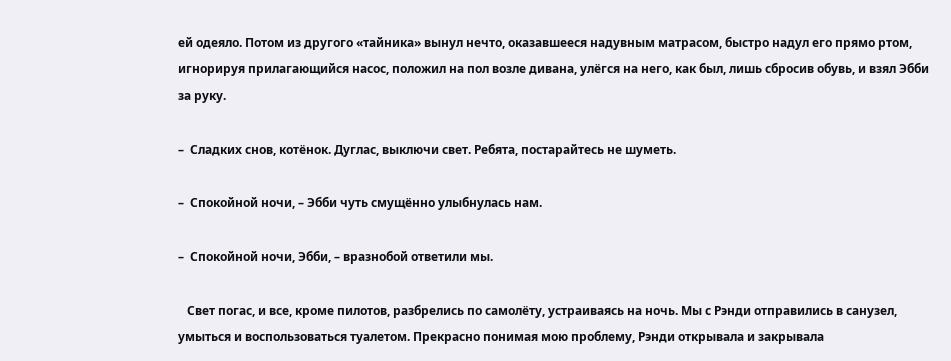ей одеяло. Потом из другого «тайника» вынул нечто, оказавшееся надувным матрасом, быстро надул его прямо ртом, игнорируя прилагающийся насос, положил на пол возле дивана, улёгся на него, как был, лишь сбросив обувь, и взял Эбби за руку.

–  Сладких снов, котёнок. Дуглас, выключи свет. Ребята, постарайтесь не шуметь.

–  Спокойной ночи, – Эбби чуть смущённо улыбнулась нам.

–  Спокойной ночи, Эбби, – вразнобой ответили мы.

   Свет погас, и все, кроме пилотов, разбрелись по самолёту, устраиваясь на ночь. Мы с Рэнди отправились в санузел, умыться и воспользоваться туалетом. Прекрасно понимая мою проблему, Рэнди открывала и закрывала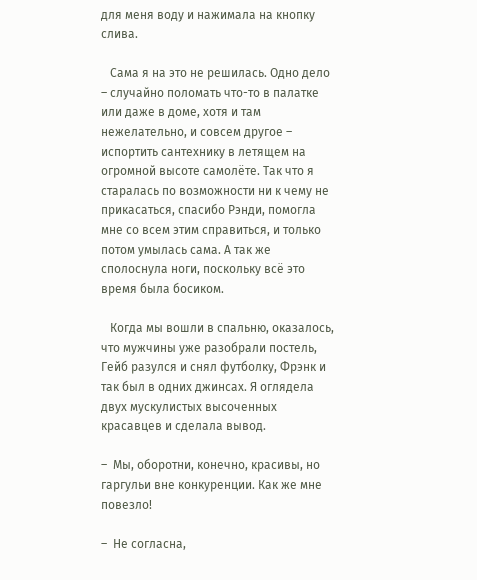для меня воду и нажимала на кнопку слива.

   Сама я на это не решилась. Одно дело – случайно поломать что-то в палатке или даже в доме, хотя и там нежелательно, и совсем другое – испортить сантехнику в летящем на огромной высоте самолёте. Так что я старалась по возможности ни к чему не прикасаться, спасибо Рэнди, помогла мне со всем этим справиться, и только потом умылась сама. А так же сполоснула ноги, поскольку всё это время была босиком.

   Когда мы вошли в спальню, оказалось, что мужчины уже разобрали постель, Гейб разулся и снял футболку, Фрэнк и так был в одних джинсах. Я оглядела двух мускулистых высоченных красавцев и сделала вывод.

–  Мы, оборотни, конечно, красивы, но гаргульи вне конкуренции. Как же мне повезло!

–  Не согласна,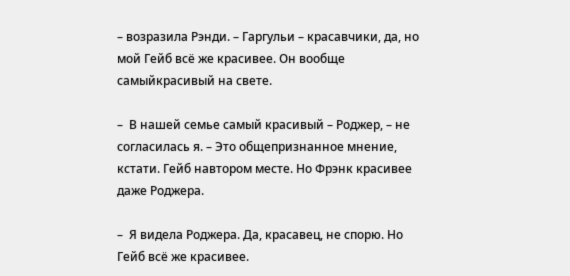– возразила Рэнди. – Гаргульи – красавчики, да, но мой Гейб всё же красивее. Он вообще самыйкрасивый на свете.

–  В нашей семье самый красивый – Роджер, – не согласилась я. – Это общепризнанное мнение, кстати. Гейб навтором месте. Но Фрэнк красивее даже Роджера.

–  Я видела Роджера. Да, красавец, не спорю. Но Гейб всё же красивее.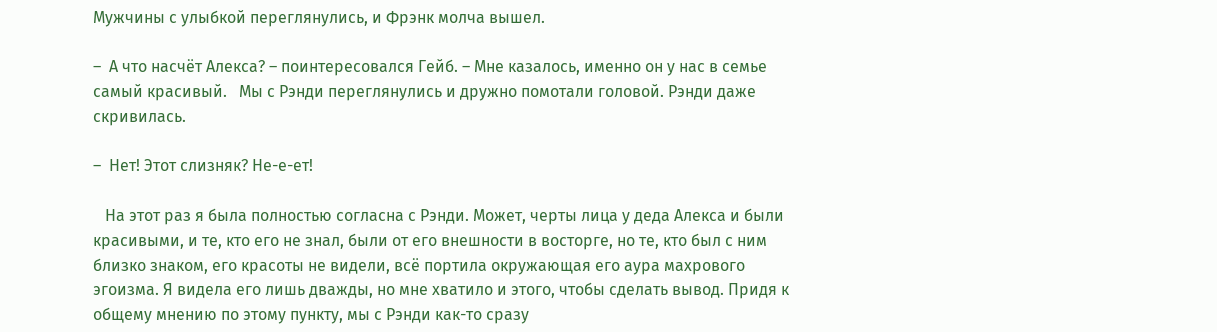Мужчины с улыбкой переглянулись, и Фрэнк молча вышел.

–  А что насчёт Алекса? – поинтересовался Гейб. – Мне казалось, именно он у нас в семье самый красивый.   Мы с Рэнди переглянулись и дружно помотали головой. Рэнди даже скривилась.

–  Нет! Этот слизняк? Не-е-ет!

   На этот раз я была полностью согласна с Рэнди. Может, черты лица у деда Алекса и были красивыми, и те, кто его не знал, были от его внешности в восторге, но те, кто был с ним близко знаком, его красоты не видели, всё портила окружающая его аура махрового эгоизма. Я видела его лишь дважды, но мне хватило и этого, чтобы сделать вывод. Придя к общему мнению по этому пункту, мы с Рэнди как-то сразу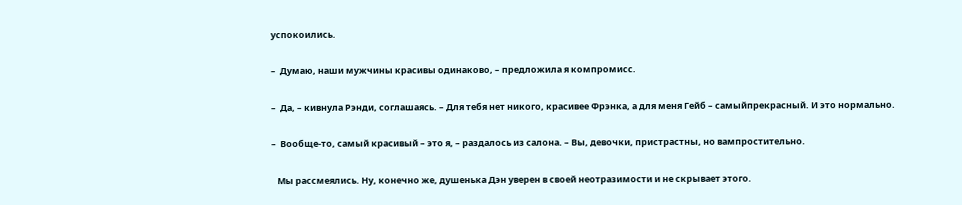успокоились.

–  Думаю, наши мужчины красивы одинаково, – предложила я компромисс.

–  Да, – кивнула Рэнди, соглашаясь. – Для тебя нет никого, красивее Фрэнка, а для меня Гейб – самыйпрекрасный. И это нормально.

–  Вообще-то, самый красивый – это я, – раздалось из салона. – Вы, девочки, пристрастны, но вампростительно.

   Мы рассмеялись. Ну, конечно же, душенька Дэн уверен в своей неотразимости и не скрывает этого.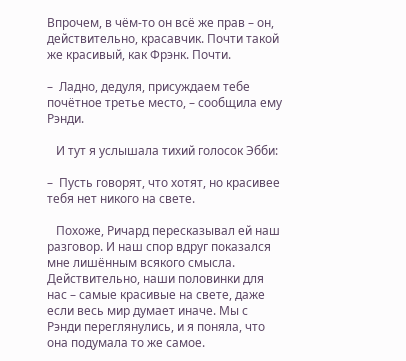Впрочем, в чём-то он всё же прав – он, действительно, красавчик. Почти такой же красивый, как Фрэнк. Почти.

–  Ладно, дедуля, присуждаем тебе почётное третье место, – сообщила ему Рэнди.

   И тут я услышала тихий голосок Эбби:

–  Пусть говорят, что хотят, но красивее тебя нет никого на свете.

   Похоже, Ричард пересказывал ей наш разговор. И наш спор вдруг показался мне лишённым всякого смысла. Действительно, наши половинки для нас – самые красивые на свете, даже если весь мир думает иначе. Мы с Рэнди переглянулись, и я поняла, что она подумала то же самое.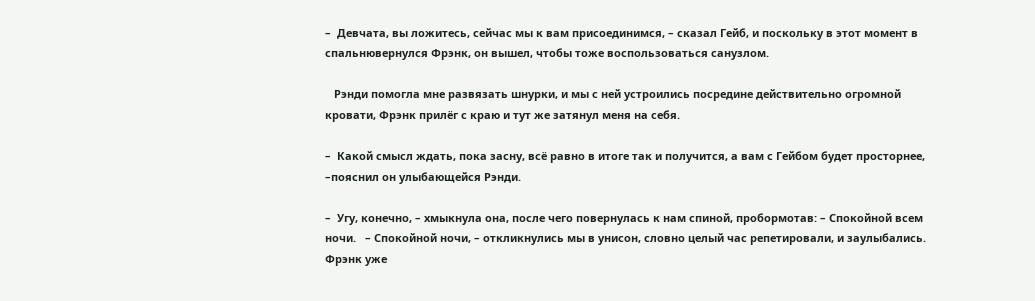–  Девчата, вы ложитесь, сейчас мы к вам присоединимся, – сказал Гейб, и поскольку в этот момент в спальнювернулся Фрэнк, он вышел, чтобы тоже воспользоваться санузлом.

   Рэнди помогла мне развязать шнурки, и мы с ней устроились посредине действительно огромной кровати, Фрэнк прилёг с краю и тут же затянул меня на себя.

–  Какой смысл ждать, пока засну, всё равно в итоге так и получится, а вам с Гейбом будет просторнее, –пояснил он улыбающейся Рэнди.

–  Угу, конечно, – хмыкнула она, после чего повернулась к нам спиной, пробормотав: – Спокойной всем ночи.   – Спокойной ночи, – откликнулись мы в унисон, словно целый час репетировали, и заулыбались. Фрэнк уже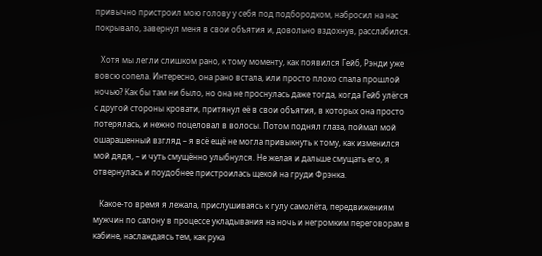привычно пристроил мою голову у себя под подбородком, набросил на нас покрывало, завернул меня в свои объятия и, довольно вздохнув, расслабился.

   Хотя мы легли слишком рано, к тому моменту, как появился Гейб, Рэнди уже вовсю сопела. Интересно, она рано встала, или просто плохо спала прошлой ночью? Как бы там ни было, но она не проснулась даже тогда, когда Гейб улёгся с другой стороны кровати, притянул её в свои объятия, в которых она просто потерялась, и нежно поцеловал в волосы. Потом поднял глаза, поймал мой ошарашенный взгляд – я всё ещё не могла привыкнуть к тому, как изменился мой дядя, – и чуть смущённо улыбнулся. Не желая и дальше смущать его, я отвернулась и поудобнее пристроилась щекой на груди Фрэнка.

   Какое-то время я лежала, прислушиваясь к гулу самолёта, передвижениям мужчин по салону в процессе укладывания на ночь и негромким переговорам в кабине, наслаждаясь тем, как рука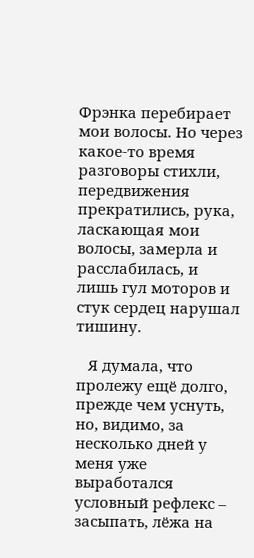Фрэнка перебирает мои волосы. Но через какое-то время разговоры стихли, передвижения прекратились, рука, ласкающая мои волосы, замерла и расслабилась, и лишь гул моторов и стук сердец нарушал тишину.

   Я думала, что пролежу ещё долго, прежде чем уснуть, но, видимо, за несколько дней у меня уже выработался условный рефлекс – засыпать, лёжа на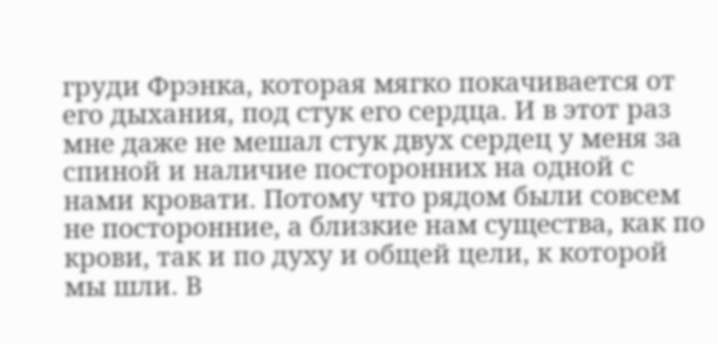груди Фрэнка, которая мягко покачивается от его дыхания, под стук его сердца. И в этот раз мне даже не мешал стук двух сердец у меня за спиной и наличие посторонних на одной с нами кровати. Потому что рядом были совсем не посторонние, а близкие нам существа, как по крови, так и по духу и общей цели, к которой мы шли. В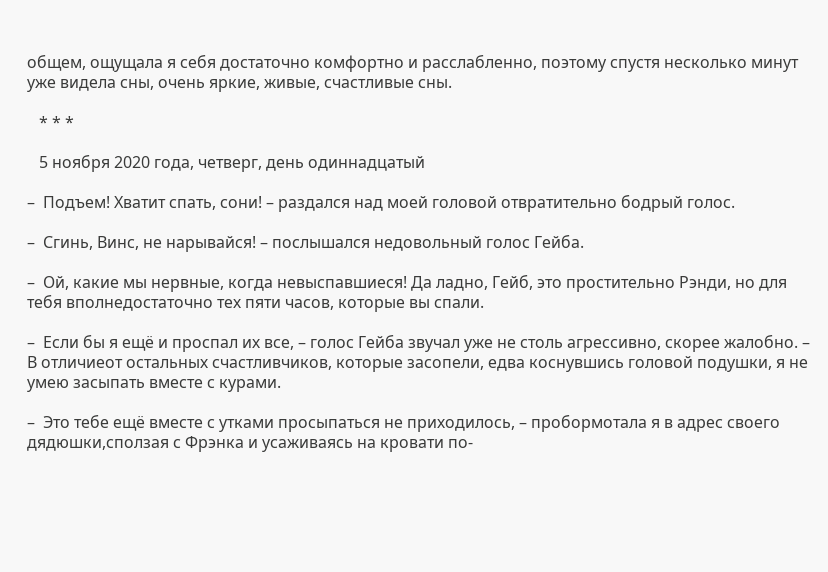общем, ощущала я себя достаточно комфортно и расслабленно, поэтому спустя несколько минут уже видела сны, очень яркие, живые, счастливые сны.

   * * *

   5 ноября 2020 года, четверг, день одиннадцатый

–  Подъем! Хватит спать, сони! – раздался над моей головой отвратительно бодрый голос.

–  Сгинь, Винс, не нарывайся! – послышался недовольный голос Гейба.

–  Ой, какие мы нервные, когда невыспавшиеся! Да ладно, Гейб, это простительно Рэнди, но для тебя вполнедостаточно тех пяти часов, которые вы спали.

–  Если бы я ещё и проспал их все, – голос Гейба звучал уже не столь агрессивно, скорее жалобно. – В отличиеот остальных счастливчиков, которые засопели, едва коснувшись головой подушки, я не умею засыпать вместе с курами.

–  Это тебе ещё вместе с утками просыпаться не приходилось, – пробормотала я в адрес своего дядюшки,сползая с Фрэнка и усаживаясь на кровати по-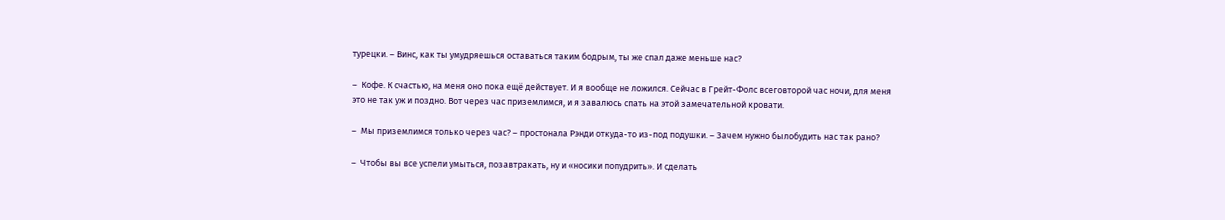турецки. – Винс, как ты умудряешься оставаться таким бодрым, ты же спал даже меньше нас?

–  Кофе. К счастью, на меня оно пока ещё действует. И я вообще не ложился. Сейчас в Грейт-Фолс всеговторой час ночи, для меня это не так уж и поздно. Вот через час приземлимся, и я завалюсь спать на этой замечательной кровати.

–  Мы приземлимся только через час? – простонала Рэнди откуда-то из-под подушки. – Зачем нужно былобудить нас так рано?

–  Чтобы вы все успели умыться, позавтракать, ну и «носики попудрить». И сделать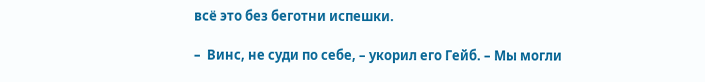всё это без беготни испешки.

–  Винс, не суди по себе, – укорил его Гейб. – Мы могли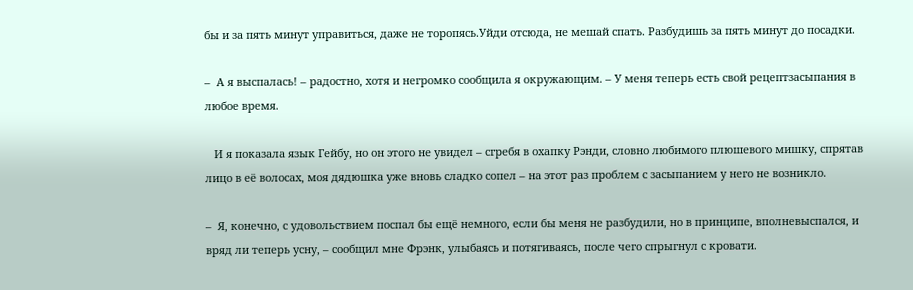бы и за пять минут управиться, даже не торопясь.Уйди отсюда, не мешай спать. Разбудишь за пять минут до посадки.

–  А я выспалась! – радостно, хотя и негромко сообщила я окружающим. – У меня теперь есть свой рецептзасыпания в любое время.

   И я показала язык Гейбу, но он этого не увидел – сгребя в охапку Рэнди, словно любимого плюшевого мишку, спрятав лицо в её волосах, моя дядюшка уже вновь сладко сопел – на этот раз проблем с засыпанием у него не возникло.

–  Я, конечно, с удовольствием поспал бы ещё немного, если бы меня не разбудили, но в принципе, вполневыспался, и вряд ли теперь усну, – сообщил мне Фрэнк, улыбаясь и потягиваясь, после чего спрыгнул с кровати.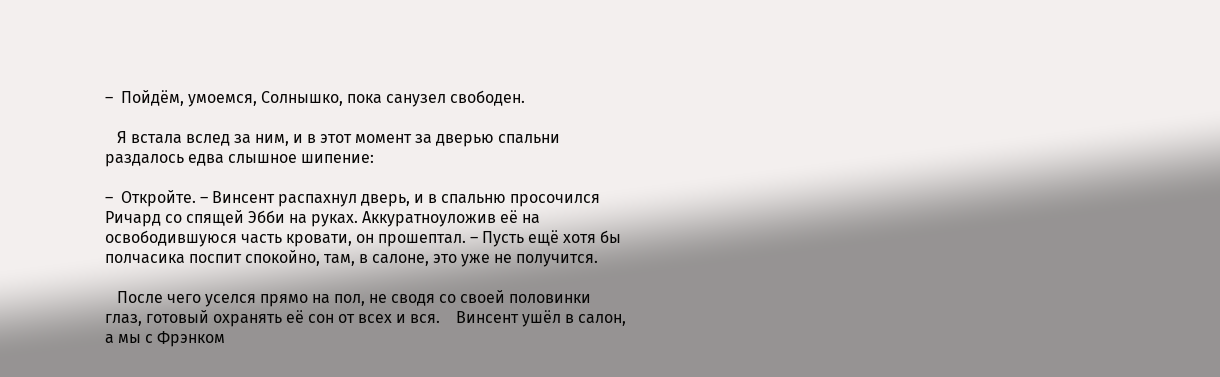–  Пойдём, умоемся, Солнышко, пока санузел свободен.

   Я встала вслед за ним, и в этот момент за дверью спальни раздалось едва слышное шипение:

–  Откройте. – Винсент распахнул дверь, и в спальню просочился Ричард со спящей Эбби на руках. Аккуратноуложив её на освободившуюся часть кровати, он прошептал. – Пусть ещё хотя бы полчасика поспит спокойно, там, в салоне, это уже не получится.

   После чего уселся прямо на пол, не сводя со своей половинки глаз, готовый охранять её сон от всех и вся.    Винсент ушёл в салон, а мы с Фрэнком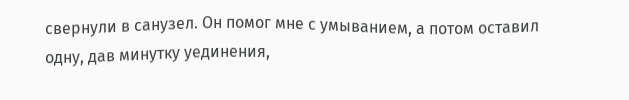свернули в санузел. Он помог мне с умыванием, а потом оставил одну, дав минутку уединения,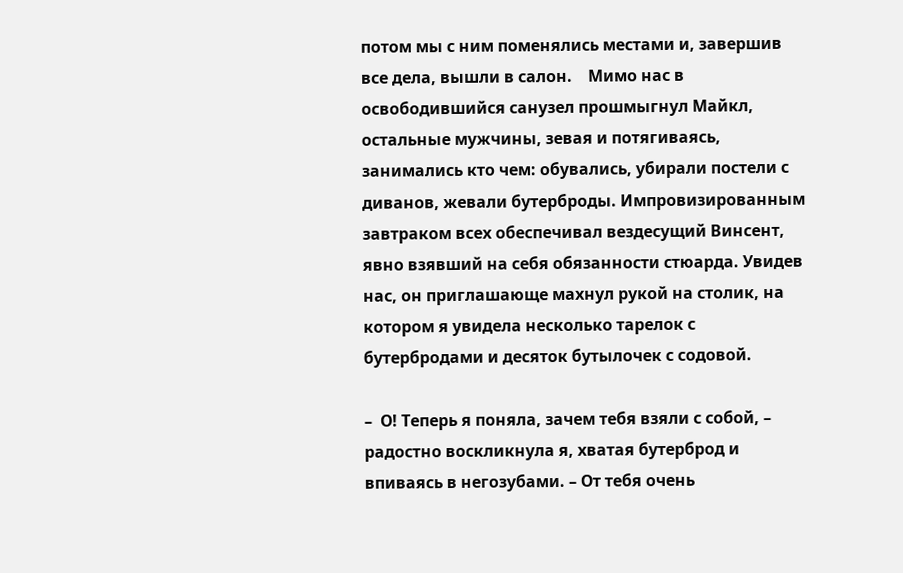потом мы с ним поменялись местами и, завершив все дела, вышли в салон.    Мимо нас в освободившийся санузел прошмыгнул Майкл, остальные мужчины, зевая и потягиваясь, занимались кто чем: обувались, убирали постели с диванов, жевали бутерброды. Импровизированным завтраком всех обеспечивал вездесущий Винсент, явно взявший на себя обязанности стюарда. Увидев нас, он приглашающе махнул рукой на столик, на котором я увидела несколько тарелок с бутербродами и десяток бутылочек с содовой.

–  О! Теперь я поняла, зачем тебя взяли с собой, – радостно воскликнула я, хватая бутерброд и впиваясь в негозубами. – От тебя очень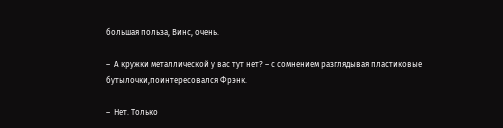большая польза, Винс, очень.

–  А кружки металлической у вас тут нет? – с сомнением разглядывая пластиковые бутылочки,поинтересовался Фрэнк.

–  Нет. Только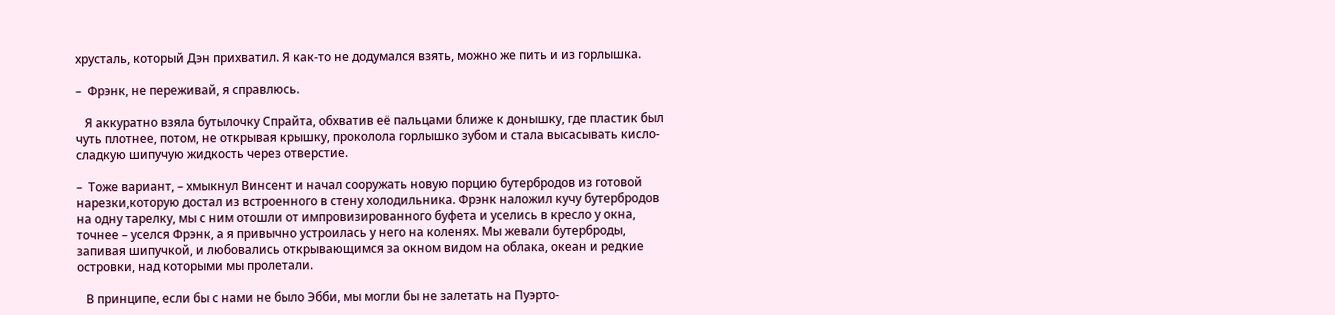хрусталь, который Дэн прихватил. Я как-то не додумался взять, можно же пить и из горлышка.

–  Фрэнк, не переживай, я справлюсь.

   Я аккуратно взяла бутылочку Спрайта, обхватив её пальцами ближе к донышку, где пластик был чуть плотнее, потом, не открывая крышку, проколола горлышко зубом и стала высасывать кисло-сладкую шипучую жидкость через отверстие.

–  Тоже вариант, – хмыкнул Винсент и начал сооружать новую порцию бутербродов из готовой нарезки,которую достал из встроенного в стену холодильника. Фрэнк наложил кучу бутербродов на одну тарелку, мы с ним отошли от импровизированного буфета и уселись в кресло у окна, точнее – уселся Фрэнк, а я привычно устроилась у него на коленях. Мы жевали бутерброды, запивая шипучкой, и любовались открывающимся за окном видом на облака, океан и редкие островки, над которыми мы пролетали.

   В принципе, если бы с нами не было Эбби, мы могли бы не залетать на Пуэрто-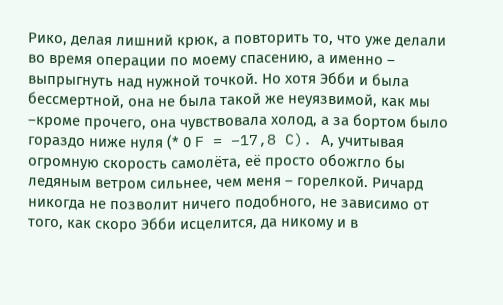Рико, делая лишний крюк, а повторить то, что уже делали во время операции по моему спасению, а именно – выпрыгнуть над нужной точкой. Но хотя Эбби и была бессмертной, она не была такой же неуязвимой, как мы –кроме прочего, она чувствовала холод, а за бортом было гораздо ниже нуля (* 0 F = –17,8 C). А, учитывая огромную скорость самолёта, её просто обожгло бы ледяным ветром сильнее, чем меня – горелкой. Ричард никогда не позволит ничего подобного, не зависимо от того, как скоро Эбби исцелится, да никому и в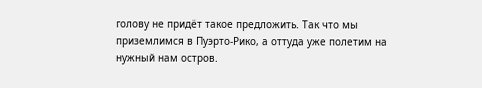голову не придёт такое предложить. Так что мы приземлимся в Пуэрто-Рико, а оттуда уже полетим на нужный нам остров.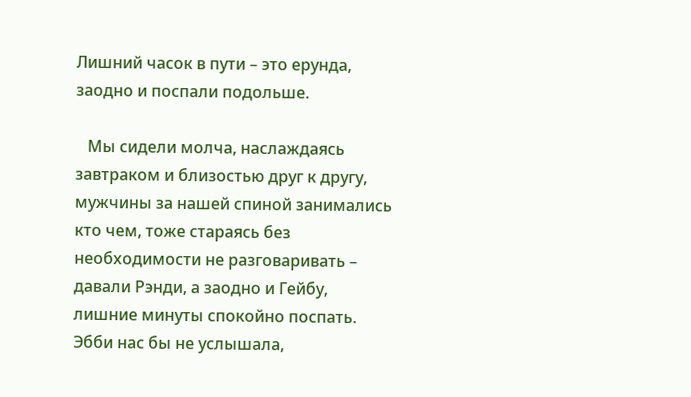Лишний часок в пути – это ерунда, заодно и поспали подольше.

   Мы сидели молча, наслаждаясь завтраком и близостью друг к другу, мужчины за нашей спиной занимались кто чем, тоже стараясь без необходимости не разговаривать – давали Рэнди, а заодно и Гейбу, лишние минуты спокойно поспать. Эбби нас бы не услышала,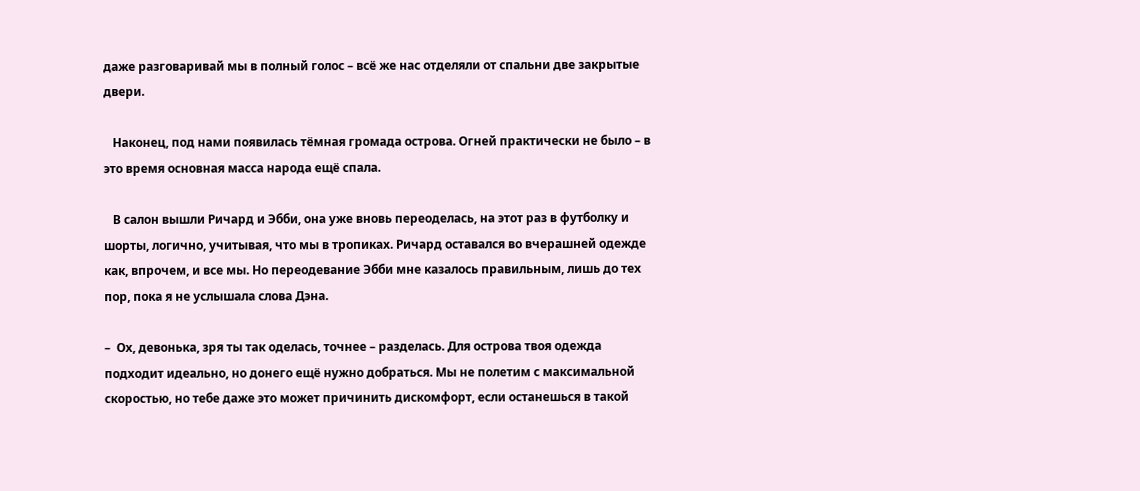даже разговаривай мы в полный голос – всё же нас отделяли от спальни две закрытые двери.

   Наконец, под нами появилась тёмная громада острова. Огней практически не было – в это время основная масса народа ещё спала.

   В салон вышли Ричард и Эбби, она уже вновь переоделась, на этот раз в футболку и шорты, логично, учитывая, что мы в тропиках. Ричард оставался во вчерашней одежде как, впрочем, и все мы. Но переодевание Эбби мне казалось правильным, лишь до тех пор, пока я не услышала слова Дэна.

–  Ох, девонька, зря ты так оделась, точнее – разделась. Для острова твоя одежда подходит идеально, но донего ещё нужно добраться. Мы не полетим с максимальной скоростью, но тебе даже это может причинить дискомфорт, если останешься в такой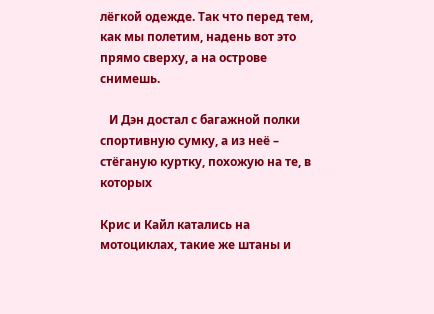лёгкой одежде. Так что перед тем, как мы полетим, надень вот это прямо сверху, а на острове снимешь.

   И Дэн достал с багажной полки спортивную сумку, а из неё – стёганую куртку, похожую на те, в которых

Крис и Кайл катались на мотоциклах, такие же штаны и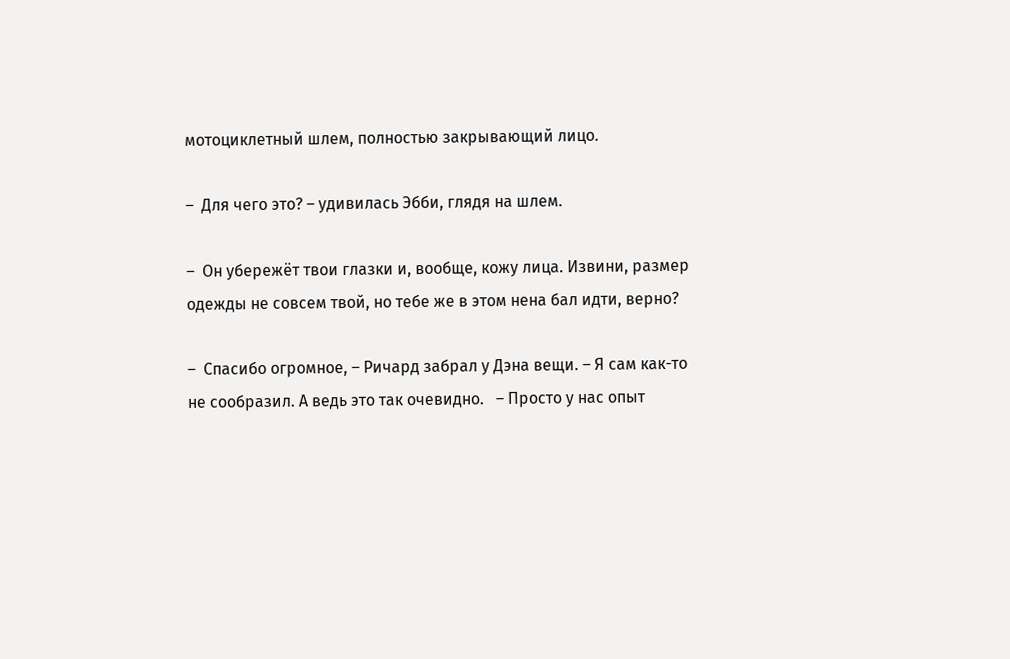мотоциклетный шлем, полностью закрывающий лицо.

–  Для чего это? – удивилась Эбби, глядя на шлем.

–  Он убережёт твои глазки и, вообще, кожу лица. Извини, размер одежды не совсем твой, но тебе же в этом нена бал идти, верно?

–  Спасибо огромное, – Ричард забрал у Дэна вещи. – Я сам как-то не сообразил. А ведь это так очевидно.   – Просто у нас опыт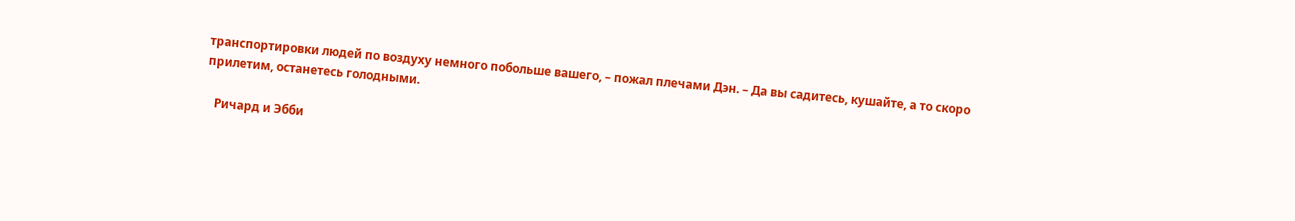транспортировки людей по воздуху немного побольше вашего, – пожал плечами Дэн. – Да вы садитесь, кушайте, а то скоро прилетим, останетесь голодными.

   Ричард и Эбби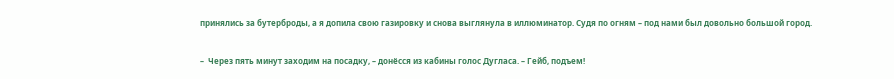принялись за бутерброды, а я допила свою газировку и снова выглянула в иллюминатор. Судя по огням – под нами был довольно большой город.

–  Через пять минут заходим на посадку, – донёсся из кабины голос Дугласа. – Гейб, подъем!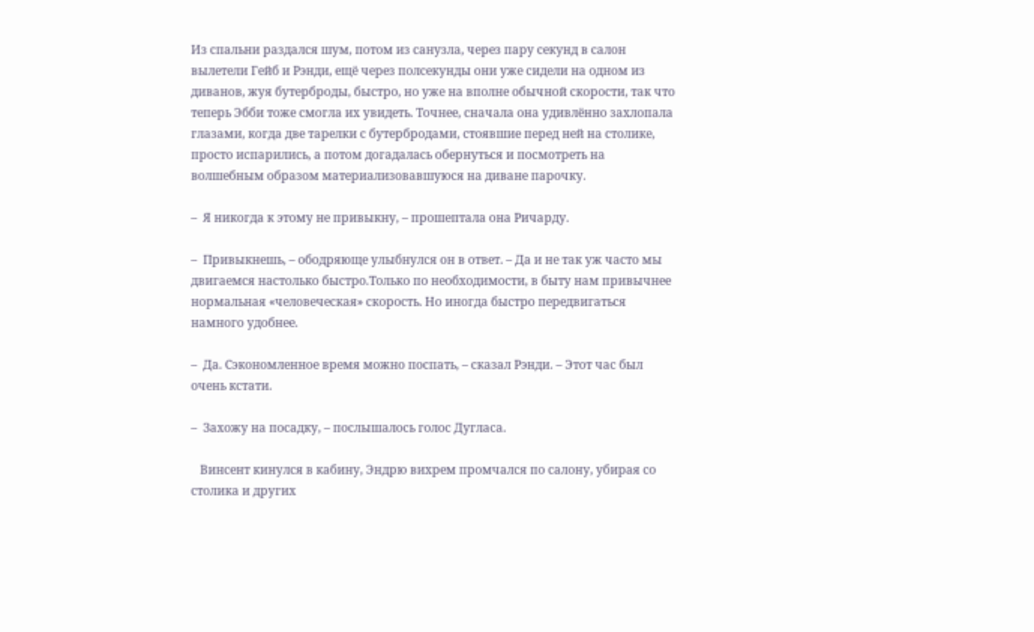Из спальни раздался шум, потом из санузла, через пару секунд в салон вылетели Гейб и Рэнди, ещё через полсекунды они уже сидели на одном из диванов, жуя бутерброды, быстро, но уже на вполне обычной скорости, так что теперь Эбби тоже смогла их увидеть. Точнее, сначала она удивлённо захлопала глазами, когда две тарелки с бутербродами, стоявшие перед ней на столике, просто испарились, а потом догадалась обернуться и посмотреть на волшебным образом материализовавшуюся на диване парочку.

–  Я никогда к этому не привыкну, – прошептала она Ричарду.

–  Привыкнешь, – ободряюще улыбнулся он в ответ. – Да и не так уж часто мы двигаемся настолько быстро.Только по необходимости, в быту нам привычнее нормальная «человеческая» скорость. Но иногда быстро передвигаться намного удобнее.

–  Да. Сэкономленное время можно поспать, – сказал Рэнди. – Этот час был очень кстати.

–  Захожу на посадку, – послышалось голос Дугласа.

   Винсент кинулся в кабину, Эндрю вихрем промчался по салону, убирая со столика и других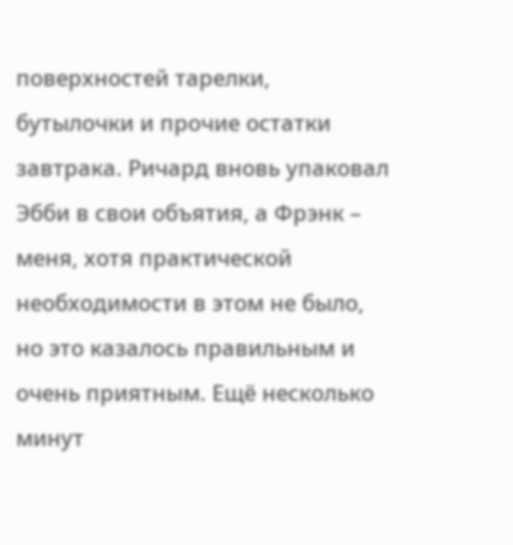поверхностей тарелки, бутылочки и прочие остатки завтрака. Ричард вновь упаковал Эбби в свои объятия, а Фрэнк – меня, хотя практической необходимости в этом не было, но это казалось правильным и очень приятным. Ещё несколько минут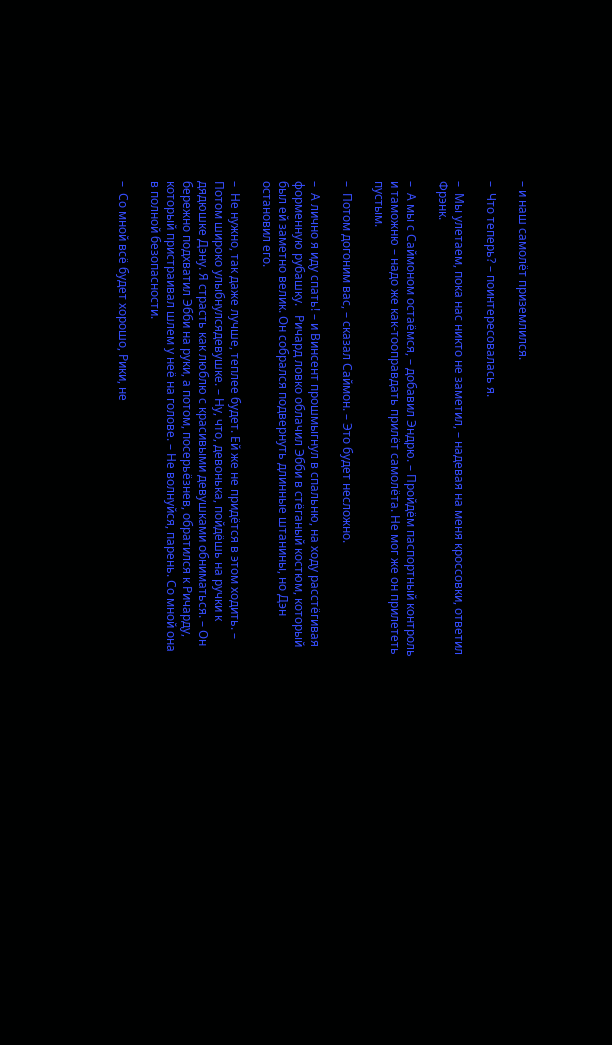– и наш самолёт приземлился.

–  Что теперь? – поинтересовалась я.

–  Мы улетаем, пока нас никто не заметил, – надевая на меня кроссовки, ответил Фрэнк.

–  А мы с Саймоном остаёмся, – добавил Эндрю. – Пройдём паспортный контроль и таможню – надо же как-тооправдать прилёт самолёта. Не мог же он прилететь пустым.

–  Потом догоним вас, – сказал Саймон. – Это будет несложно.

–  А лично я иду спать! – и Винсент прошмыгнул в спальню, на ходу расстёгивая форменную рубашку.   Ричард ловко облачил Эбби в стёганый костюм, который был ей заметно велик. Он собрался подвернуть длинные штанины, но Дэн остановил его.

–  Не нужно, так даже лучше, теплее будет. Ей же не придётся в этом ходить. – Потом широко улыбнулсядевушке. – Ну, что, девонька, пойдёшь на ручки к дядюшке Дэну. Я страсть как люблю с красивыми девушками обниматься. – Он бережно подхватил Эбби на руки, а потом, посерьёзнев, обратился к Ричарду, который пристраивал шлем у неё на голове. – Не волнуйся, парень. Со мной она в полной безопасности.

–  Со мной всё будет хорошо, Рики, не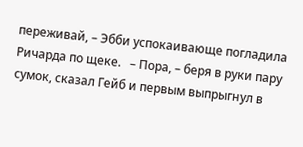переживай, – Эбби успокаивающе погладила Ричарда по щеке.   – Пора, – беря в руки пару сумок, сказал Гейб и первым выпрыгнул в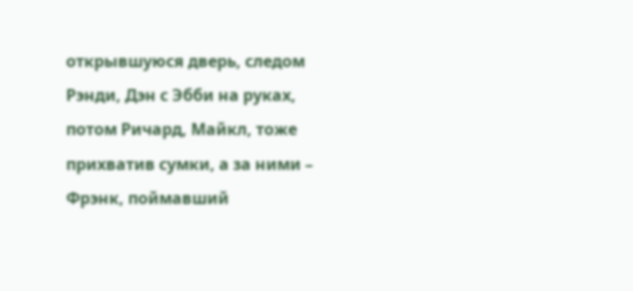открывшуюся дверь, следом Рэнди, Дэн с Эбби на руках, потом Ричард, Майкл, тоже прихватив сумки, а за ними – Фрэнк, поймавший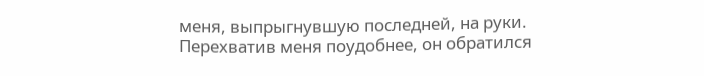меня, выпрыгнувшую последней, на руки. Перехватив меня поудобнее, он обратился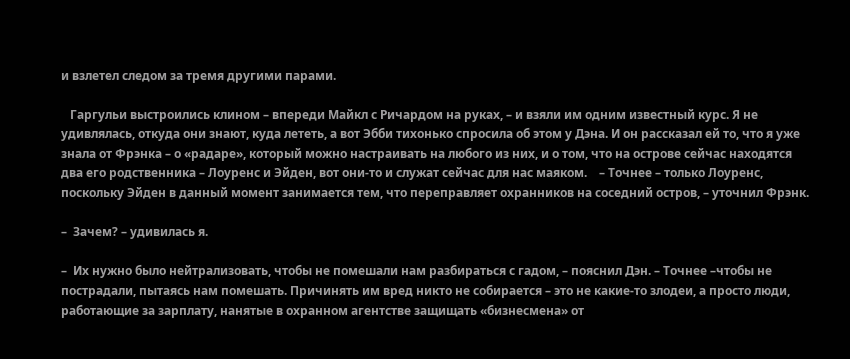и взлетел следом за тремя другими парами.

   Гаргульи выстроились клином – впереди Майкл с Ричардом на руках, – и взяли им одним известный курс. Я не удивлялась, откуда они знают, куда лететь, а вот Эбби тихонько спросила об этом у Дэна. И он рассказал ей то, что я уже знала от Фрэнка – о «радаре», который можно настраивать на любого из них, и о том, что на острове сейчас находятся два его родственника – Лоуренс и Эйден, вот они-то и служат сейчас для нас маяком.    – Точнее – только Лоуренс, поскольку Эйден в данный момент занимается тем, что переправляет охранников на соседний остров, – уточнил Фрэнк.

–  Зачем? – удивилась я.

–  Их нужно было нейтрализовать, чтобы не помешали нам разбираться с гадом, – пояснил Дэн. – Точнее –чтобы не пострадали, пытаясь нам помешать. Причинять им вред никто не собирается – это не какие-то злодеи, а просто люди, работающие за зарплату, нанятые в охранном агентстве защищать «бизнесмена» от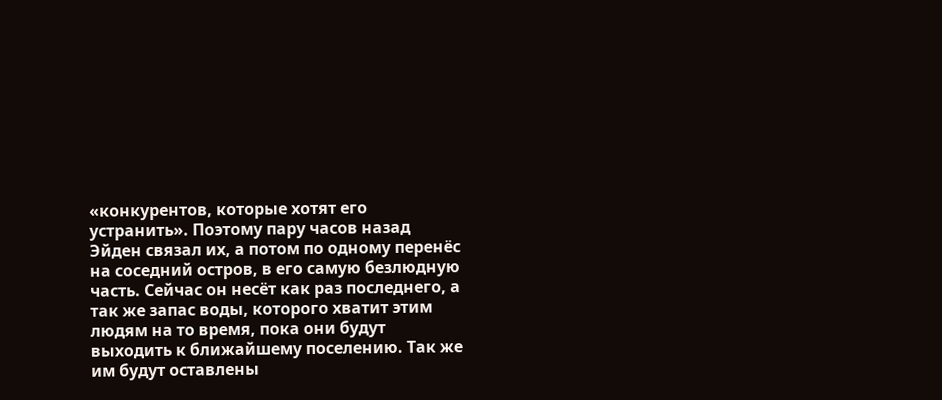«конкурентов, которые хотят его устранить». Поэтому пару часов назад Эйден связал их, а потом по одному перенёс на соседний остров, в его самую безлюдную часть. Сейчас он несёт как раз последнего, а так же запас воды, которого хватит этим людям на то время, пока они будут выходить к ближайшему поселению. Так же им будут оставлены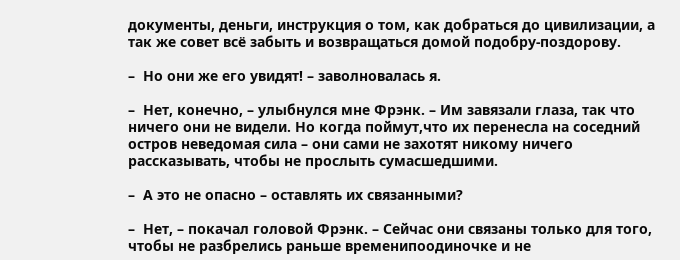документы, деньги, инструкция о том, как добраться до цивилизации, а так же совет всё забыть и возвращаться домой подобру-поздорову.

–  Но они же его увидят! – заволновалась я.

–  Нет, конечно, – улыбнулся мне Фрэнк. – Им завязали глаза, так что ничего они не видели. Но когда поймут,что их перенесла на соседний остров неведомая сила – они сами не захотят никому ничего рассказывать, чтобы не прослыть сумасшедшими.

–  А это не опасно – оставлять их связанными?

–  Нет, – покачал головой Фрэнк. – Сейчас они связаны только для того, чтобы не разбрелись раньше временипоодиночке и не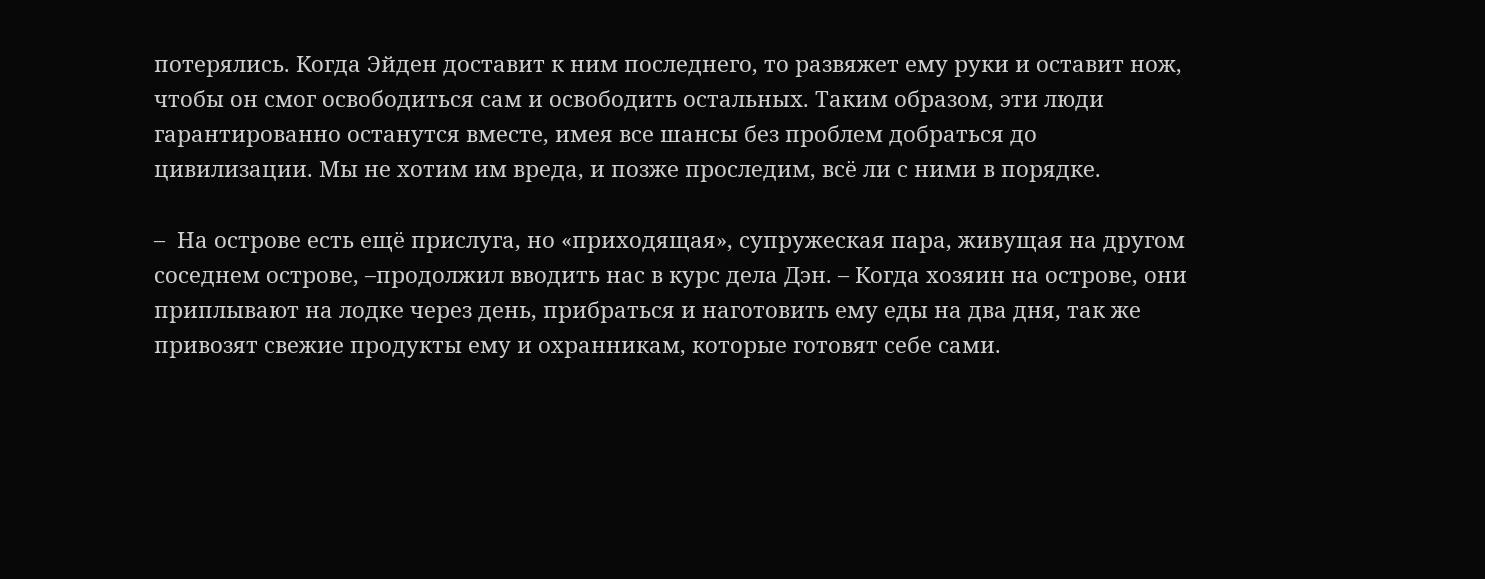потерялись. Когда Эйден доставит к ним последнего, то развяжет ему руки и оставит нож, чтобы он смог освободиться сам и освободить остальных. Таким образом, эти люди гарантированно останутся вместе, имея все шансы без проблем добраться до цивилизации. Мы не хотим им вреда, и позже проследим, всё ли с ними в порядке.

–  На острове есть ещё прислуга, но «приходящая», супружеская пара, живущая на другом соседнем острове, –продолжил вводить нас в курс дела Дэн. – Когда хозяин на острове, они приплывают на лодке через день, прибраться и наготовить ему еды на два дня, так же привозят свежие продукты ему и охранникам, которые готовят себе сами.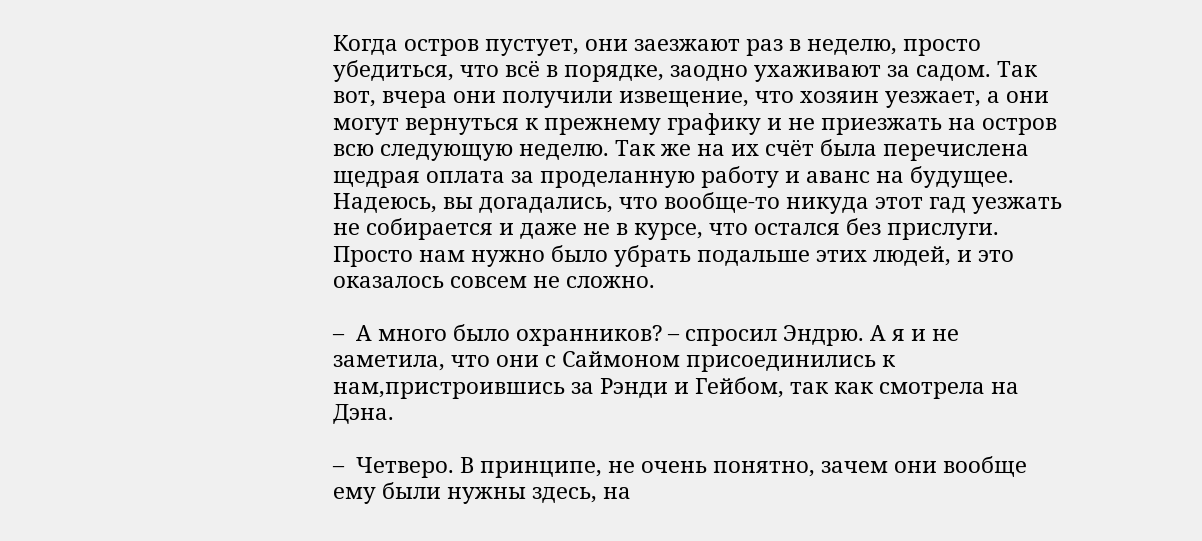Когда остров пустует, они заезжают раз в неделю, просто убедиться, что всё в порядке, заодно ухаживают за садом. Так вот, вчера они получили извещение, что хозяин уезжает, а они могут вернуться к прежнему графику и не приезжать на остров всю следующую неделю. Так же на их счёт была перечислена щедрая оплата за проделанную работу и аванс на будущее. Надеюсь, вы догадались, что вообще-то никуда этот гад уезжать не собирается и даже не в курсе, что остался без прислуги. Просто нам нужно было убрать подальше этих людей, и это оказалось совсем не сложно.

–  А много было охранников? – спросил Эндрю. А я и не заметила, что они с Саймоном присоединились к нам,пристроившись за Рэнди и Гейбом, так как смотрела на Дэна.

–  Четверо. В принципе, не очень понятно, зачем они вообще ему были нужны здесь, на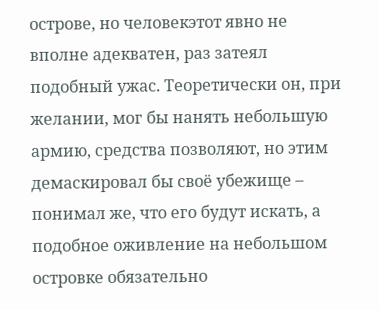острове, но человекэтот явно не вполне адекватен, раз затеял подобный ужас. Теоретически он, при желании, мог бы нанять небольшую армию, средства позволяют, но этим демаскировал бы своё убежище – понимал же, что его будут искать, а подобное оживление на небольшом островке обязательно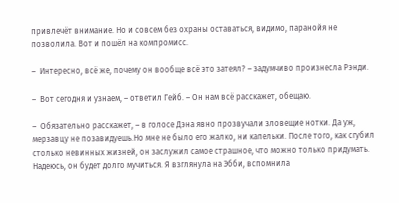привлечёт внимание. Но и совсем без охраны оставаться, видимо, паранойя не позволила. Вот и пошёл на компромисс.

–  Интересно, всё же, почему он вообще всё это затеял? – задумчиво произнесла Рэнди.

–  Вот сегодня и узнаем, – ответил Гейб. – Он нам всё расскажет, обещаю.

–  Обязательно расскажет, – в голосе Дэна явно прозвучали зловещие нотки. Да уж, мерзавцу не позавидуешь.Но мне не было его жалко, ни капельки. После того, как сгубил столько невинных жизней, он заслужил самое страшное, что можно только придумать. Надеюсь, он будет долго мучиться. Я взглянула на Эбби, вспомнила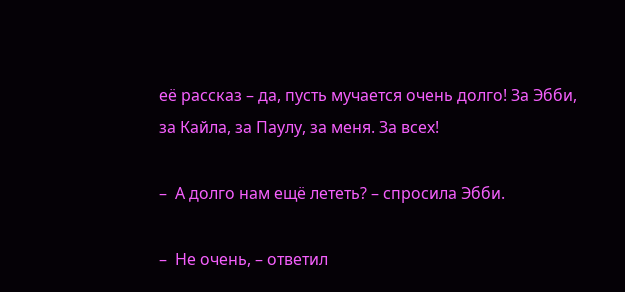её рассказ – да, пусть мучается очень долго! За Эбби, за Кайла, за Паулу, за меня. За всех!

–  А долго нам ещё лететь? – спросила Эбби.

–  Не очень, – ответил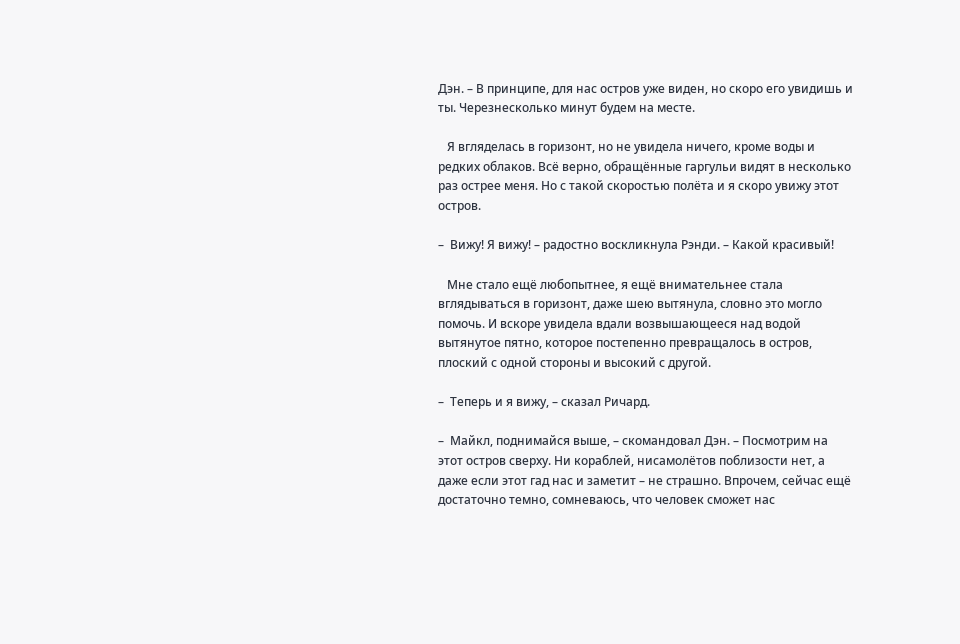Дэн. – В принципе, для нас остров уже виден, но скоро его увидишь и ты. Черезнесколько минут будем на месте.

   Я вгляделась в горизонт, но не увидела ничего, кроме воды и редких облаков. Всё верно, обращённые гаргульи видят в несколько раз острее меня. Но с такой скоростью полёта и я скоро увижу этот остров.

–  Вижу! Я вижу! – радостно воскликнула Рэнди. – Какой красивый!

   Мне стало ещё любопытнее, я ещё внимательнее стала вглядываться в горизонт, даже шею вытянула, словно это могло помочь. И вскоре увидела вдали возвышающееся над водой вытянутое пятно, которое постепенно превращалось в остров, плоский с одной стороны и высокий с другой.

–  Теперь и я вижу, – сказал Ричард.

–  Майкл, поднимайся выше, – скомандовал Дэн. – Посмотрим на этот остров сверху. Ни кораблей, нисамолётов поблизости нет, а даже если этот гад нас и заметит – не страшно. Впрочем, сейчас ещё достаточно темно, сомневаюсь, что человек сможет нас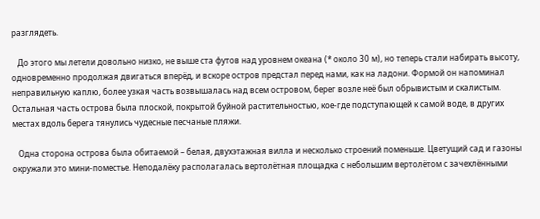разглядеть.

   До этого мы летели довольно низко, не выше ста футов над уровнем океана (* около 30 м), но теперь стали набирать высоту, одновременно продолжая двигаться вперёд, и вскоре остров предстал перед нами, как на ладони. Формой он напоминал неправильную каплю, более узкая часть возвышалась над всем островом, берег возле неё был обрывистым и скалистым. Остальная часть острова была плоской, покрытой буйной растительностью, кое-где подступающей к самой воде, в других местах вдоль берега тянулись чудесные песчаные пляжи.

   Одна сторона острова была обитаемой – белая, двухэтажная вилла и несколько строений поменьше. Цветущий сад и газоны окружали это мини-поместье. Неподалёку располагалась вертолётная площадка с небольшим вертолётом с зачехлёнными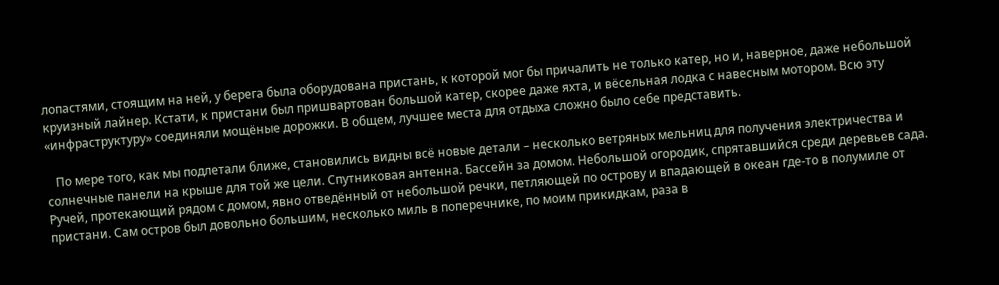лопастями, стоящим на ней, у берега была оборудована пристань, к которой мог бы причалить не только катер, но и, наверное, даже небольшой круизный лайнер. Кстати, к пристани был пришвартован большой катер, скорее даже яхта, и вёсельная лодка с навесным мотором. Всю эту «инфраструктуру» соединяли мощёные дорожки. В общем, лучшее места для отдыха сложно было себе представить.

   По мере того, как мы подлетали ближе, становились видны всё новые детали – несколько ветряных мельниц для получения электричества и солнечные панели на крыше для той же цели. Спутниковая антенна. Бассейн за домом. Небольшой огородик, спрятавшийся среди деревьев сада. Ручей, протекающий рядом с домом, явно отведённый от небольшой речки, петляющей по острову и впадающей в океан где-то в полумиле от пристани. Сам остров был довольно большим, несколько миль в поперечнике, по моим прикидкам, раза в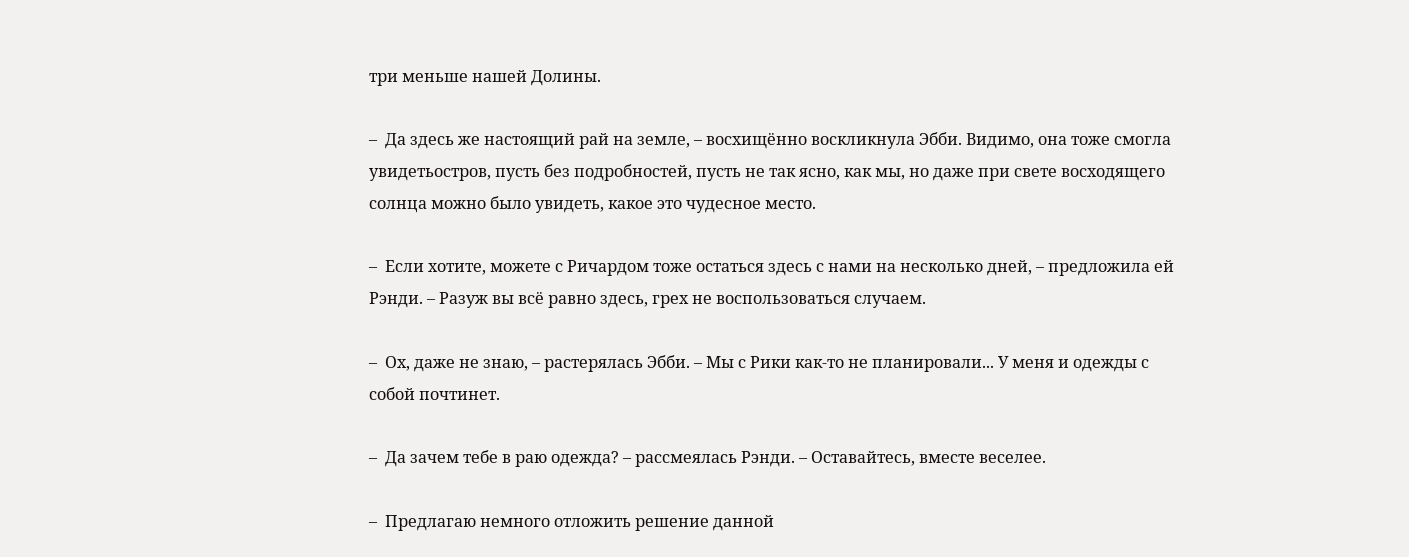три меньше нашей Долины.

–  Да здесь же настоящий рай на земле, – восхищённо воскликнула Эбби. Видимо, она тоже смогла увидетьостров, пусть без подробностей, пусть не так ясно, как мы, но даже при свете восходящего солнца можно было увидеть, какое это чудесное место.

–  Если хотите, можете с Ричардом тоже остаться здесь с нами на несколько дней, – предложила ей Рэнди. – Разуж вы всё равно здесь, грех не воспользоваться случаем.

–  Ох, даже не знаю, – растерялась Эбби. – Мы с Рики как-то не планировали... У меня и одежды с собой почтинет.

–  Да зачем тебе в раю одежда? – рассмеялась Рэнди. – Оставайтесь, вместе веселее.

–  Предлагаю немного отложить решение данной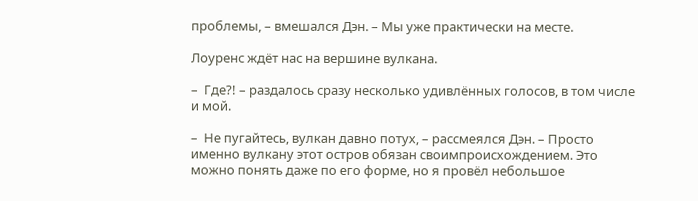проблемы, – вмешался Дэн. – Мы уже практически на месте.

Лоуренс ждёт нас на вершине вулкана.

–  Где?! – раздалось сразу несколько удивлённых голосов, в том числе и мой.

–  Не пугайтесь, вулкан давно потух, – рассмеялся Дэн. – Просто именно вулкану этот остров обязан своимпроисхождением. Это можно понять даже по его форме, но я провёл небольшое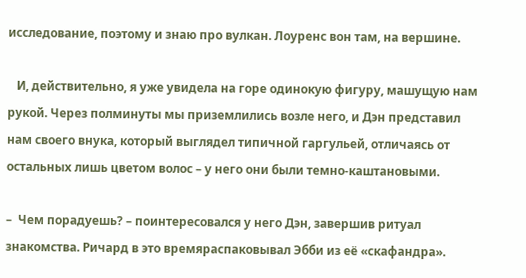исследование, поэтому и знаю про вулкан. Лоуренс вон там, на вершине.

   И, действительно, я уже увидела на горе одинокую фигуру, машущую нам рукой. Через полминуты мы приземлились возле него, и Дэн представил нам своего внука, который выглядел типичной гаргульей, отличаясь от остальных лишь цветом волос – у него они были темно-каштановыми.

–  Чем порадуешь? – поинтересовался у него Дэн, завершив ритуал знакомства. Ричард в это времяраспаковывал Эбби из её «скафандра».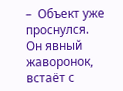–  Объект уже проснулся. Он явный жаворонок, встаёт с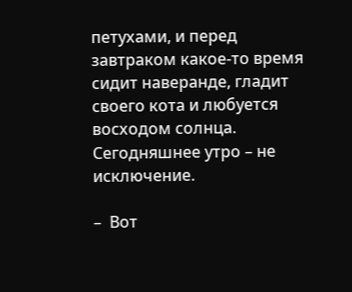петухами, и перед завтраком какое-то время сидит наверанде, гладит своего кота и любуется восходом солнца. Сегодняшнее утро – не исключение.

–  Вот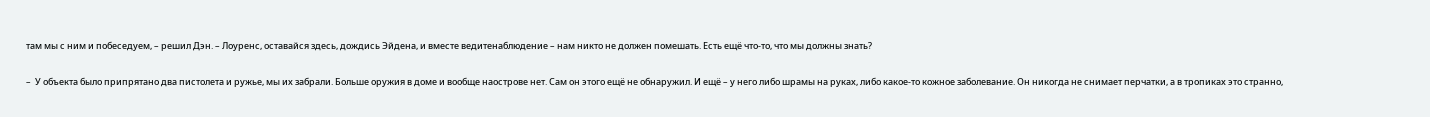там мы с ним и побеседуем, – решил Дэн. – Лоуренс, оставайся здесь, дождись Эйдена, и вместе ведитенаблюдение – нам никто не должен помешать. Есть ещё что-то, что мы должны знать?

–  У объекта было припрятано два пистолета и ружье, мы их забрали. Больше оружия в доме и вообще наострове нет. Сам он этого ещё не обнаружил. И ещё – у него либо шрамы на руках, либо какое-то кожное заболевание. Он никогда не снимает перчатки, а в тропиках это странно,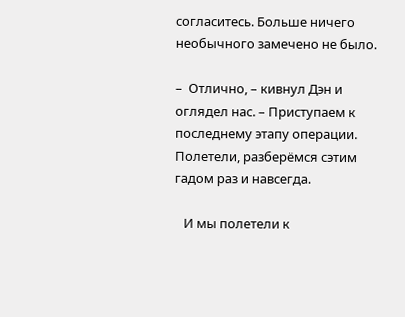согласитесь. Больше ничего необычного замечено не было.

–  Отлично, – кивнул Дэн и оглядел нас. – Приступаем к последнему этапу операции. Полетели, разберёмся сэтим гадом раз и навсегда.

   И мы полетели к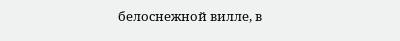белоснежной вилле, в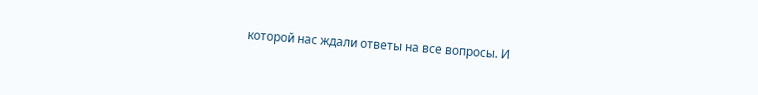которой нас ждали ответы на все вопросы. И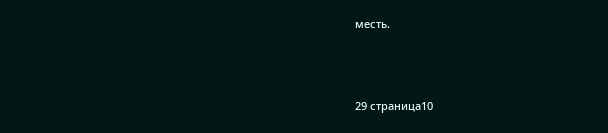месть.



29 страница10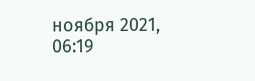ноября 2021, 06:19